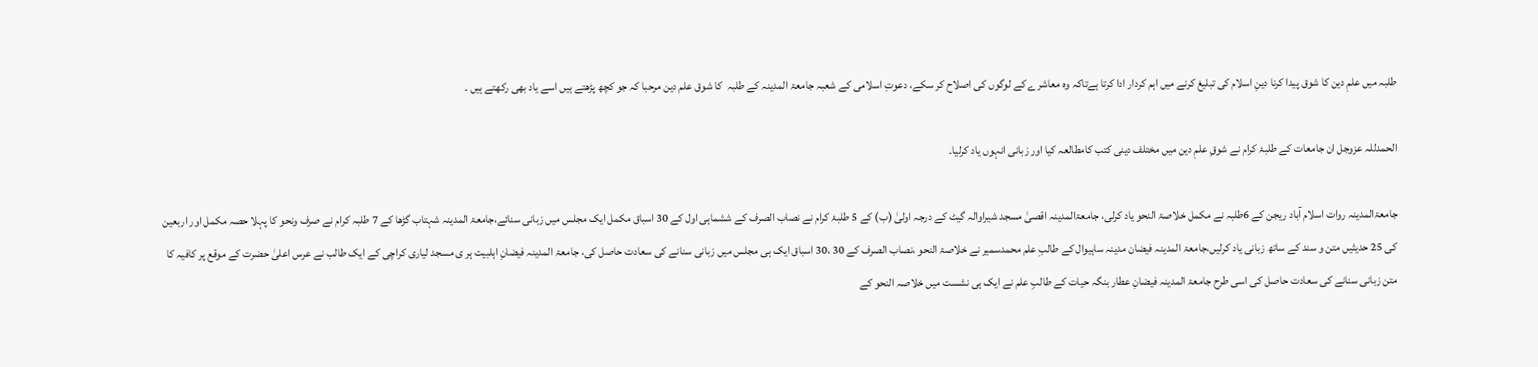طلبہ میں علمِ دین کا شوق پیدا کرنا دینِ اسلام کی تبلیغ کرنے میں اہم کردار ادا کرتا ہےتاکہ وہ معاشرے کے لوگوں کی اصلاح کر سکے، دعوتِ اسلامی کے شعبہ جامعۃ المدینہ کے طلبہ  کا شوق علم دین مرحبا کہ جو کچھ پڑھتے ہیں اسے یاد بھی رکھتے ہیں ۔

الحمدللہ عزوجل ان جامعات کے طلبۂ کرام نے شوقِ علمِ دین میں مختلف دینی کتب کامطالعہ کیا اور زبانی انہوں یاد کرلیا۔

جامعۃالمدینہ روات اسلام آباد ریجن کے 6طلبہ نے مکمل خلاصۃ النحو یاد کرلی، جامعۃالمدینہ اقصیٰ مسجد شیراوالہ گیٹ کے درجہ اولیٰ (ب) کے 5 طلبۂ کرام نے نصاب الصرف کے ششماہی اول کے 30 اسباق مکمل ایک مجلس میں زبانی سنائے،جامعۃ المدینہ شہتاب گڑھا کے 7 طلبہ کرام نے صرف ونحو کا پہلا حصہ مکمل اور اربعین کی 25 حدیثیں متن و سند کے ساتھ زبانی یاد کرلیں،جامعۃ المدینہ فیضان مدینہ ساہیوال کے طالبِ علم محمدسمیر نے خلاصۃ النحو ،نصاب الصرف کے 30 ،30 اسباق ایک ہی مجلس میں زبانی سنانے کی سعادت حاصل کی، جامعۃ المدینہ فیضانِ اہلبیت ہر ی مسجد لیاری کراچی کے ایک طالب نے عرس اعلیٰ حضرت کے موقع پر کافیہ کا متن زبانی سنانے کی سعادت حاصل کی اسی طرح جامعۃ المدینہ فیضانِ عطار بنگہ حیات کے طالبِ علم نے ایک ہی نشست میں خلاصہ النحو کے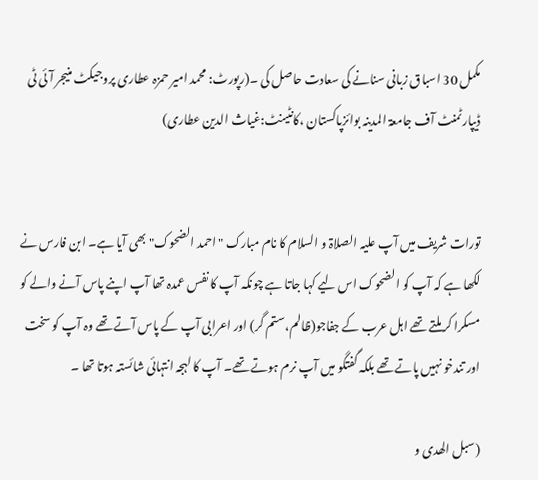مکمل 30 اسباق زبانی سنانے کی سعادت حاصل کی ۔(رپورٹ: محمد امیر حمزہ عطاری پروجیکٹ منیجر آئی ٹی ڈیپارٹمنٹ آف جامعۃ المدینہ بوائزپاکستان ،کانٹینٹ:غیاث الدین عطاری)


تورات شریف میں آپ علیہ الصلاۃ و السلام کا نام مبارک "احمد الضحوک" بھی آیا ہے۔ ابن فارس نے لکھا ہے کہ آپ کو الضحوک اس لیے کہا جاتا ہے چونکہ آپ کا نفس عمدہ تھا آپ اپنے پاس آنے والے کو مسکرا کر ملتے تھے اہل عرب کے جفاجو(ظالم،ستم گر) اور اعرابی آپ کے پاس آتے تھے وہ آپ کو سخت اور تندخو نہیں پاتے تھے بلکہ گفتگو میں آپ نرم ہوتے تھے۔ آپ کا لہجہ انتہائی شائستہ ہوتا تھا ۔

(سبل الھدی و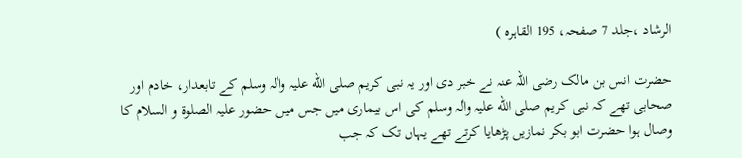الرشاد ،جلد 7 صفحہ، 195 القاہرہ )

حضرت انس بن مالک رضی اللہ عنہ نے خبر دی اور یہ نبی کریم صلى الله علیہ واٰلہ وسلم کے تابعدار، خادم اور صحابی تھے کہ نبی کریم صلى الله علیہ واٰلہ وسلم کی اس بیماری میں جس میں حضور علیہ الصلوۃ و السلام کا وصال ہوا حضرت ابو بکر نمازیں پڑھایا کرتے تھے یہاں تک کہ جب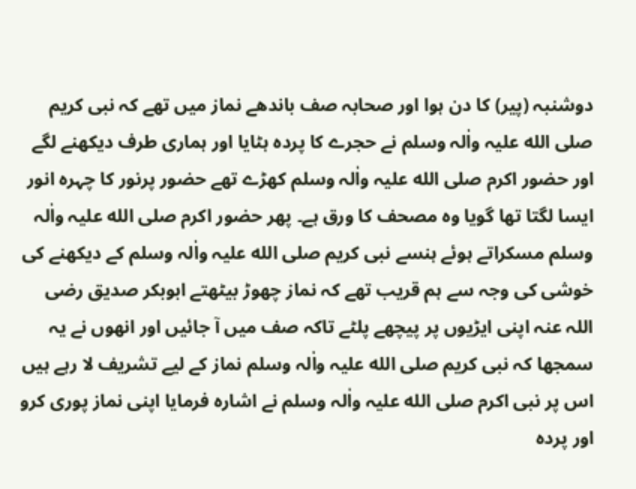دوشنبہ (پیر) کا دن ہوا اور صحابہ صف باندھے نماز میں تھے کہ نبی کریم صلى الله علیہ واٰلہ وسلم نے حجرے کا پردہ ہٹایا اور ہماری طرف دیکھنے لگے اور حضور اکرم صلى الله علیہ واٰلہ وسلم کھڑے تھے حضور پرنور کا چہرہ انور ایسا لگتا تھا گویا وہ مصحف کا ورق ہے۔ پھر حضور اکرم صلى الله علیہ واٰلہ وسلم مسکراتے ہوئے ہنسے نبی کریم صلى الله علیہ واٰلہ وسلم کے دیکھنے کی خوشی کی وجہ سے ہم قریب تھے کہ نماز چھوڑ بیٹھتے ابوبکر صدیق رضی اللہ عنہ اپنی ایڑیوں پر پیچھے پلٹے تاکہ صف میں آ جائیں اور انھوں نے یہ سمجھا کہ نبی کریم صلى الله علیہ واٰلہ وسلم نماز کے لیے تشریف لا رہے ہیں اس پر نبی اکرم صلى الله علیہ واٰلہ وسلم نے اشارہ فرمایا اپنی نماز پوری کرو اور پردہ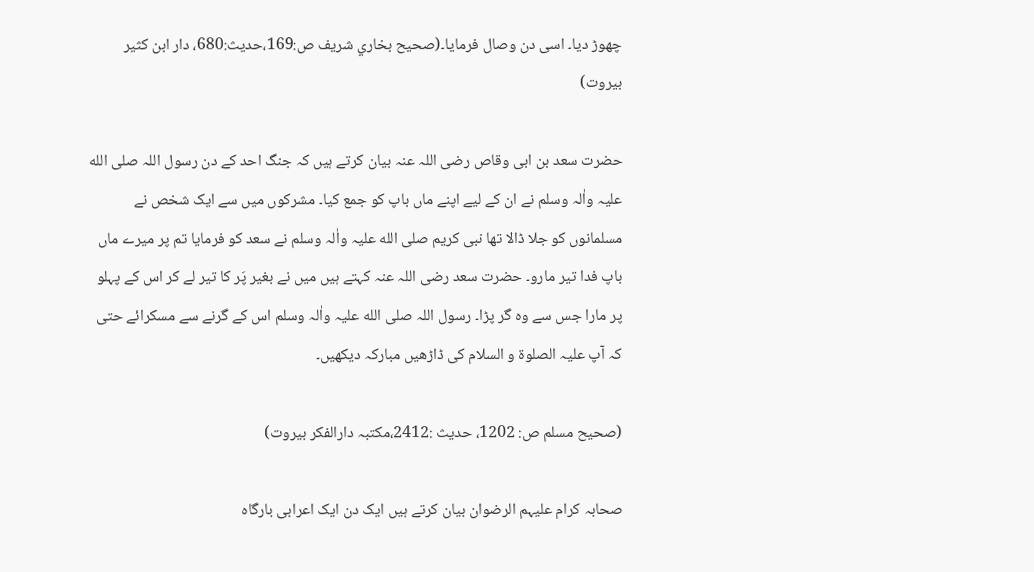چھوڑ دیا۔ اسی دن وصال فرمایا۔(صحیح بخاري شریف ص:169،حديث:680، دار ابن كثير بيروت)

حضرت سعد بن ابی وقاص رضی اللہ عنہ بیان کرتے ہیں کہ جنگ احد کے دن رسول اللہ صلى الله علیہ واٰلہ وسلم نے ان کے لیے اپنے ماں باپ کو جمع کیا۔ مشرکوں میں سے ایک شخص نے مسلمانوں کو جلا ڈالا تھا نبی کریم صلى الله علیہ واٰلہ وسلم نے سعد کو فرمایا تم پر میرے ماں باپ فدا تیر مارو۔ حضرت سعد رضی اللہ عنہ کہتے ہیں میں نے بغیر پَر کا تیر لے کر اس کے پہلو پر مارا جس سے وہ گر پڑا۔ رسول اللہ صلى الله علیہ واٰلہ وسلم اس کے گرنے سے مسکرائے حتی کہ آپ علیہ الصلوۃ و السلام کی ڈاڑھیں مبارکہ دیکھیں۔

(صحیح مسلم ص: 1202، حديث :2412،مکتبہ دارالفكر بيروت)

صحابہ کرام علیہم الرضوان بیان کرتے ہیں ایک دن ایک اعرابی بارگاہ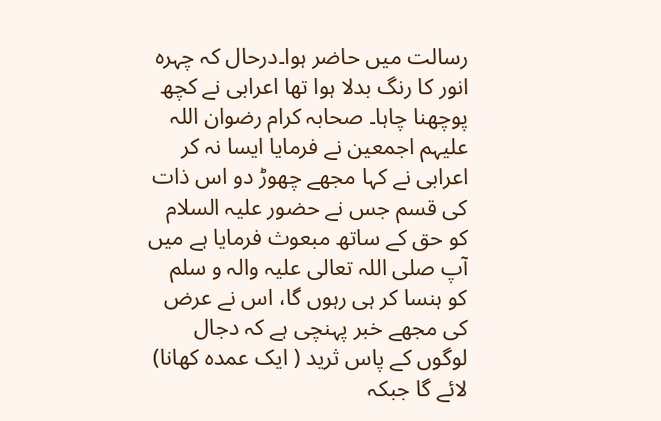رسالت میں حاضر ہوا۔درحال کہ چہرہ انور کا رنگ بدلا ہوا تھا اعرابی نے کچھ پوچھنا چاہا۔ صحابہ کرام رضوان اللہ علیہم اجمعین نے فرمایا ایسا نہ کر اعرابی نے کہا مجھے چھوڑ دو اس ذات کی قسم جس نے حضور علیہ السلام کو حق کے ساتھ مبعوث فرمایا ہے میں آپ صلی اللہ تعالی علیہ والہ و سلم کو ہنسا کر ہی رہوں گا، اس نے عرض کی مجھے خبر پہنچی ہے کہ دجال لوگوں کے پاس ثرید ( ایک عمدہ کھانا) لائے گا جبکہ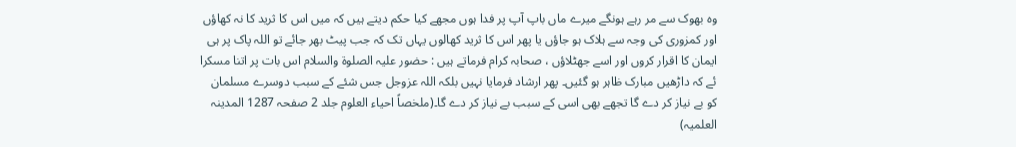وہ بھوک سے مر رہے ہونگے میرے ماں باپ آپ پر فدا ہوں مجھے کیا حکم دیتے ہیں کہ میں اس کا ثرید کا نہ کھاؤں اور کمزوری کی وجہ سے ہلاک ہو جاؤں یا پھر اس کا ثرید کھالوں یہاں تک کہ جب پیٹ بھر جائے تو اللہ پاک پر ہی ایمان کا اقرار کروں اور اسے جھٹلاؤں ، صحابہ کرام فرماتے ہیں : حضور علیہ الصلوۃ والسلام اس بات پر اتنا مسکرا ئے کہ داڑھیں مبارک ظاہر ہو گئیں۔ پھر ارشاد فرمایا نہیں بلکہ اللہ عزوجل جس شئے کے سبب دوسرے مسلمان کو بے نیاز کر دے گا تجھے بھی اسی کے سبب بے نیاز کر دے گا۔(ملخصاً احیاء العلوم جلد 2 صفحہ 1287 المدینہ العلمیہ)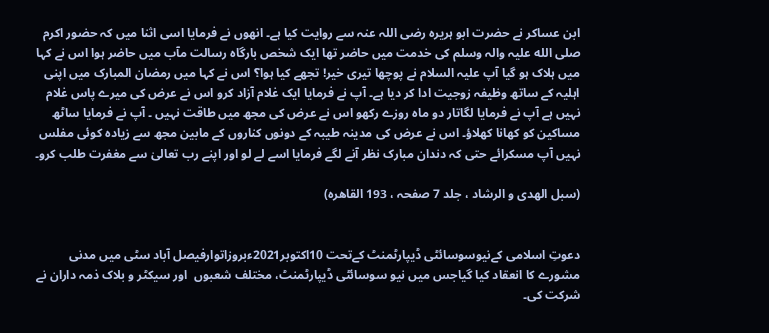ابن عساكر نے حضرت ابو ہریرہ رضی اللہ عنہ سے روایت کیا ہے۔ انھوں نے فرمایا اسی اثنا میں کہ حضور اکرم صلى الله علیہ والہ وسلم کی خدمت میں حاضر تھا ایک شخص بارگاہ رسالت مآب میں حاضر ہوا اس نے کہا میں ہلاک ہو گیا آپ علیہ السلام نے پوچھا تیری خیر! تجھے کیا ہوا؟ اس نے کہا میں رمضان المبارک میں اپنی اہلیہ کے ساتھ وظیفہ زوجیت ادا کر دیا ہے۔ آپ نے فرمایا ایک غلام آزاد کرو اس نے عرض کی میرے پاس غلام نہیں ہے آپ نے فرمایا لگاتار دو ماہ روزے رکھو اس نے عرض کی مجھ میں طاقت نہیں ۔ آپ نے فرمایا ساٹھ مساکین کو کھانا کھلاؤ۔ اس نے عرض کی مدینہ طیبہ کے دونوں کناروں کے مابین مجھ سے زیادہ کوئی مفلس نہیں آپ مسکرائے حتی کہ دندان مبارک نظر آنے لگے فرمایا اسے لے لو اور اپنے رب تعالیٰ سے مغفرت طلب کرو۔

(سبل الھدی و الرشاد ، جلد 7 صفحہ ، 193 القاھرہ)


دعوتِ اسلامی کےنیوسوسائٹی ڈیپارٹمنٹ کےتحت 10اکتوبر2021ءبروزاتوارفیصل آباد سٹی میں مدنی مشورے کا انعقاد کیا گیاجس میں نیو سوسائٹی ڈیپارٹمنٹ، مختلف شعبوں  اور سیکٹر و بلاک ذمہ داران نے شرکت کی۔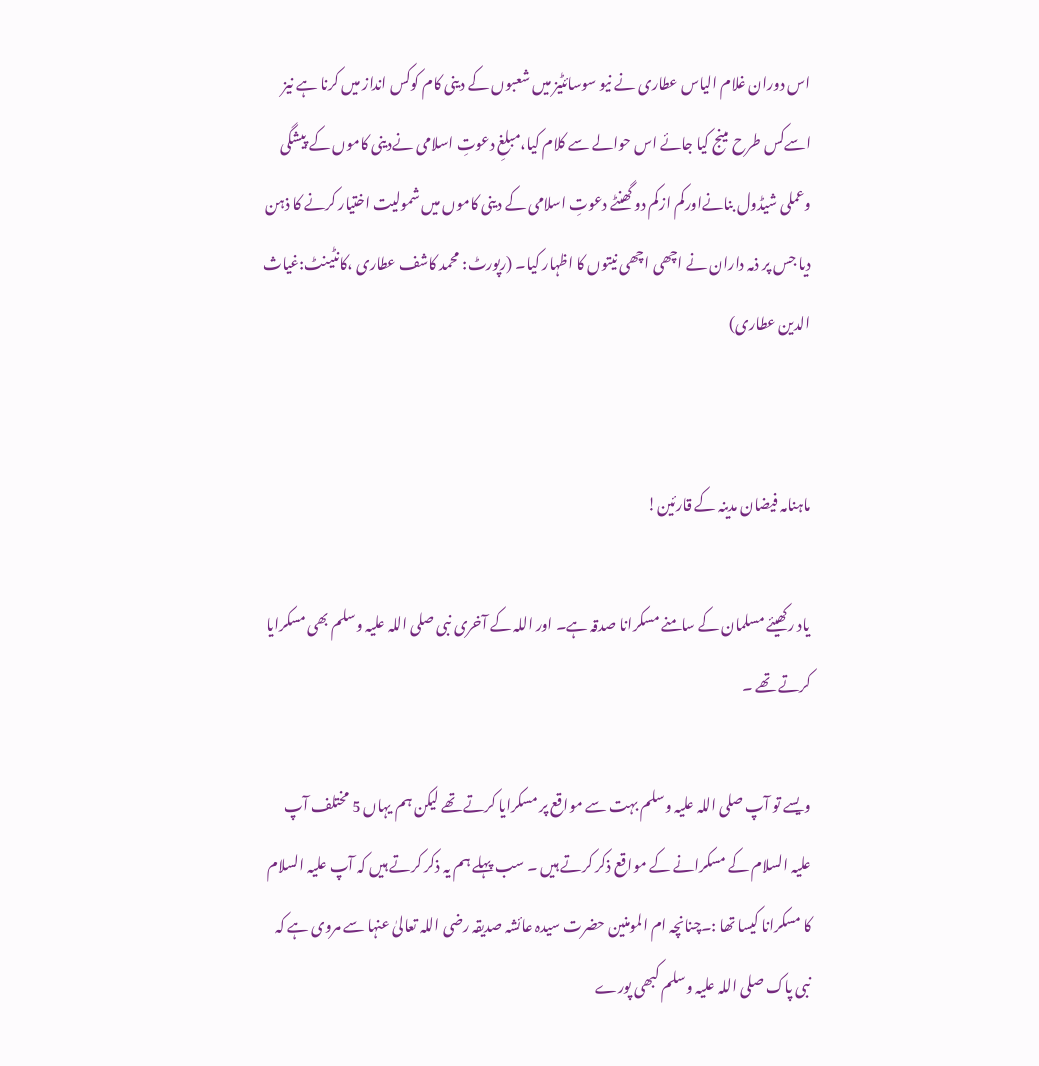اس دوران غلام الیاس عطاری نے نیو سوسائٹیز میں شعبوں کے دینی کام کوکس انداز میں کرنا ہے نیز اسےکس طرح مینج کیا جائے اس حوالے سے کلام کیا،مبلغِ دعوتِ اسلامی نےدینی کاموں کے پیشگی وعملی شیڈول بنانےاورکم ازکم دو گھنٹے دعوتِ اسلامی کے دینی کاموں میں شمولیت اختیار کرنے کا ذہن دیا جس پر ذمہ داران نے اچھی اچھی نیتوں کا اظہار کیا۔ (رپورٹ: محمد کاشف عطاری ،کانٹینٹ:غیاث الدین عطاری)


ماہنامہ فیضان مدینہ کے قارئین!

یاد رکھیئے مسلمان کے سامنے مسکرانا صدقہ ہے۔ اور اللہ کے آخری نبی صلی اللہ علیہ وسلم بھی مسکرایا کرتے تھے ۔

ویسے تو آپ صلی اللہ علیہ وسلم بہت سے مواقع پر مسکرایا کرتے تھے لیکن ہم یہاں 5 مختلف آپ علیہ السلام کے مسکرانے کے مواقع ذکر کرتے ہیں ۔ سب پہلے ہم یہ ذکر کرتے ہیں کہ آپ علیہ السلام کا مسکرانا کیسا تھا :۔چنانچہ ام المومنین حضرت سیدہ عائشہ صدیقہ رضی اللہ تعالیٰ عنہا سے مروی ہے کہ نبی پاک صلی اللہ علیہ وسلم کبھی پورے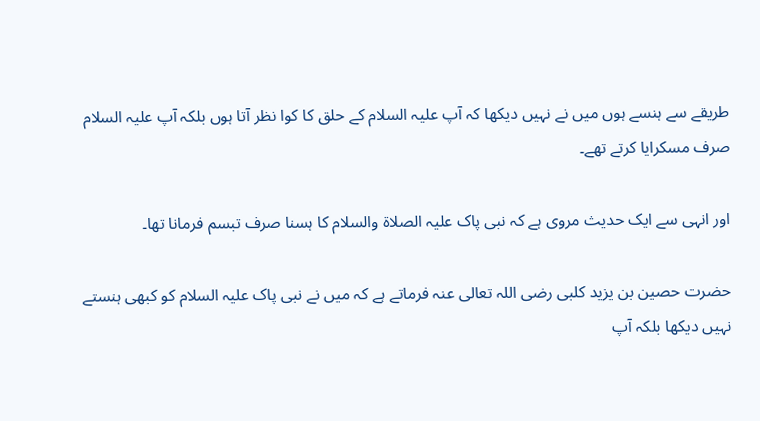طریقے سے ہنسے ہوں میں نے نہیں دیکھا کہ آپ علیہ السلام کے حلق کا کوا نظر آتا ہوں بلکہ آپ علیہ السلام صرف مسکرایا کرتے تھے۔

اور انہی سے ایک حدیث مروی ہے کہ نبی پاک علیہ الصلاۃ والسلام کا ہسنا صرف تبسم فرمانا تھا۔

حضرت حصین بن یزید کلبی رضی اللہ تعالی عنہ فرماتے ہے کہ میں نے نبی پاک علیہ السلام کو کبھی ہنستے نہیں دیکھا بلکہ آپ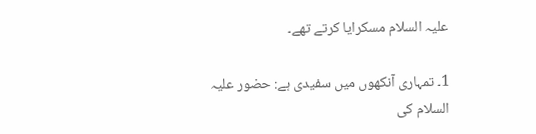علیہ السلام مسکرایا کرتے تھے۔

1۔ تمہاری آنکھوں میں سفیدی ہے: حضور علیہ السلام کی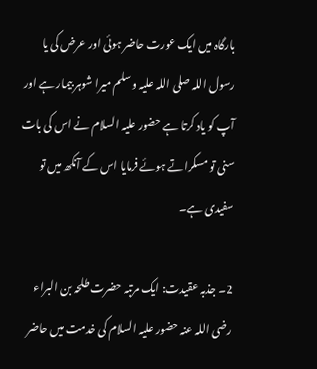بارگاہ میں ایک عورت حاضر ہوئی اور عرض کی یا رسول اللہ صلی اللہ علیہ وسلم میرا شوہر بیمار ہے اور آپ کو یاد کرتا ہے حضور علیہ السلام نے اس کی بات سنی تو مسکراتے ہوئے فرمایا اس کے آنکھ میں تو سفیدی ہے۔

2۔ جذبہ عقیدت: ایک مرتبہ حضرت طلحہ بن البراء رضی اللہ عنہ حضور علیہ السلام کی خدمت میں حاضر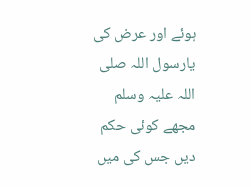ہوئے اور عرض کی یارسول اللہ صلی اللہ علیہ وسلم مجھے کوئی حکم دیں جس کی میں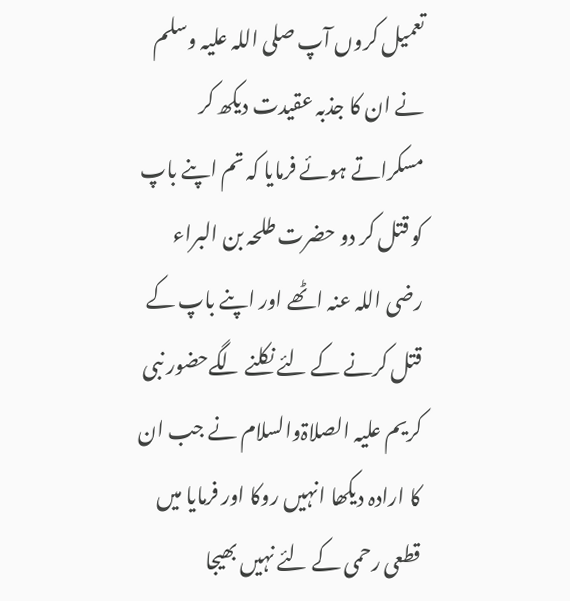تعمیل کروں آپ صلی اللہ علیہ وسلم نے ان کا جذبہ عقیدت دیکھ کر مسکراتے ہوئے فرمایا کہ تم اپنے باپ کو قتل کر دو حضرت طلحہ بن البراء رضی اللہ عنہ اٹھے اور اپنے باپ کے قتل کرنے کے لئے نکلنے لگےحضور نبی کریم علیہ الصلاۃوالسلام نے جب ان کا ارادہ دیکھا انہیں روکا اور فرمایا میں قطعی رحمی کے لئے نہیں بھیجا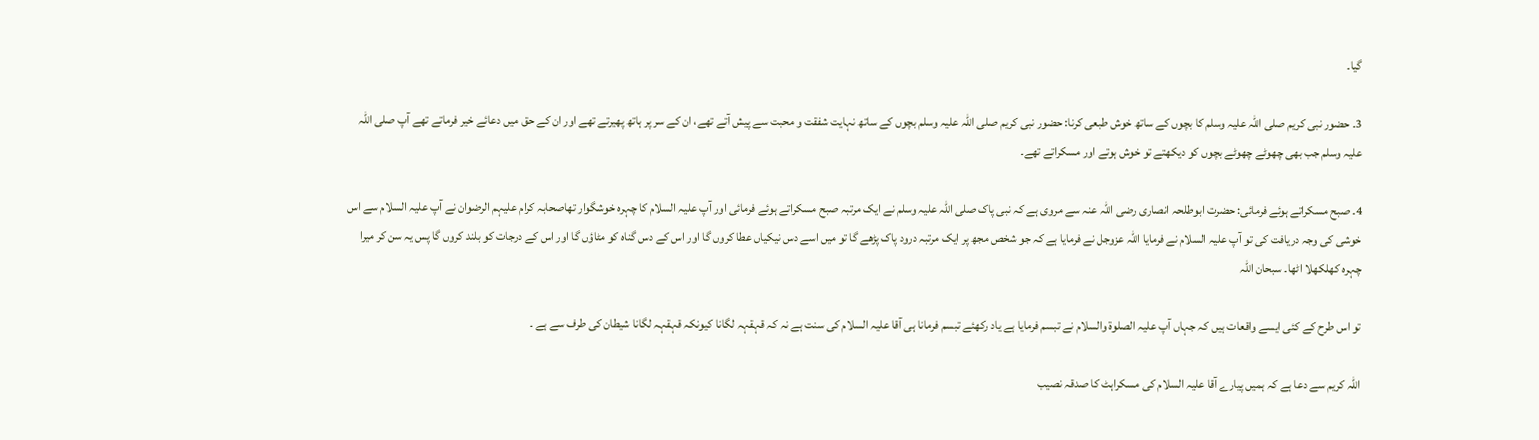گیا۔

3۔ حضور نبی کریم صلی اللہ علیہ وسلم کا بچوں کے ساتھ خوش طبعی کرنا: حضور نبی کریم صلی اللہ علیہ وسلم بچوں کے ساتھ نہایت شفقت و محبت سے پیش آتے تھے، ان کے سر پر ہاتھ پھیرتے تھے اور ان کے حق میں دعائے خیر فرماتے تھے آپ صلی اللہ علیہ وسلم جب بھی چھوٹے چھوٹے بچوں کو دیکھتے تو خوش ہوتے اور مسکراتے تھے۔

4۔ صبح مسکراتے ہوئے فرمائی: حضرت ابوطلحہ انصاری رضی اللہ عنہ سے مروی ہے کہ نبی پاک صلی اللہ علیہ وسلم نے ایک مرتبہ صبح مسکراتے ہوئے فرمائی اور آپ علیہ السلام کا چہرہ خوشگوار تھاصحابہ کرام علیہم الرضوان نے آپ علیہ السلام سے اس خوشی کی وجہ دریافت کی تو آپ علیہ السلام نے فرمایا اللہ عزوجل نے فرمایا ہے کہ جو شخص مجھ پر ایک مرتبہ درود پاک پڑھے گا تو میں اسے دس نیکیاں عطا کروں گا اور اس کے دس گناہ کو مٹاؤں گا اور اس کے درجات کو بلند کروں گا پس یہ سن کر میرا چہرہ کھلکھلا اٹھا۔ سبحان اللہ

تو اس طرح کے کئی ایسے واقعات ہیں کہ جہاں آپ علیہ الصلوۃ والسلام نے تبسم فرمایا ہے یاد رکھئے تبسم فرمانا ہی آقا علیہ السلام کی سنت ہے نہ کہ قہقہہ لگانا کیونکہ قہقہہ لگانا شیطان کی طرف سے ہے ۔

اللہ کریم سے دعا ہے کہ ہمیں پیارے آقا علیہ السلام کی مسکراہٹ کا صدقہ نصیب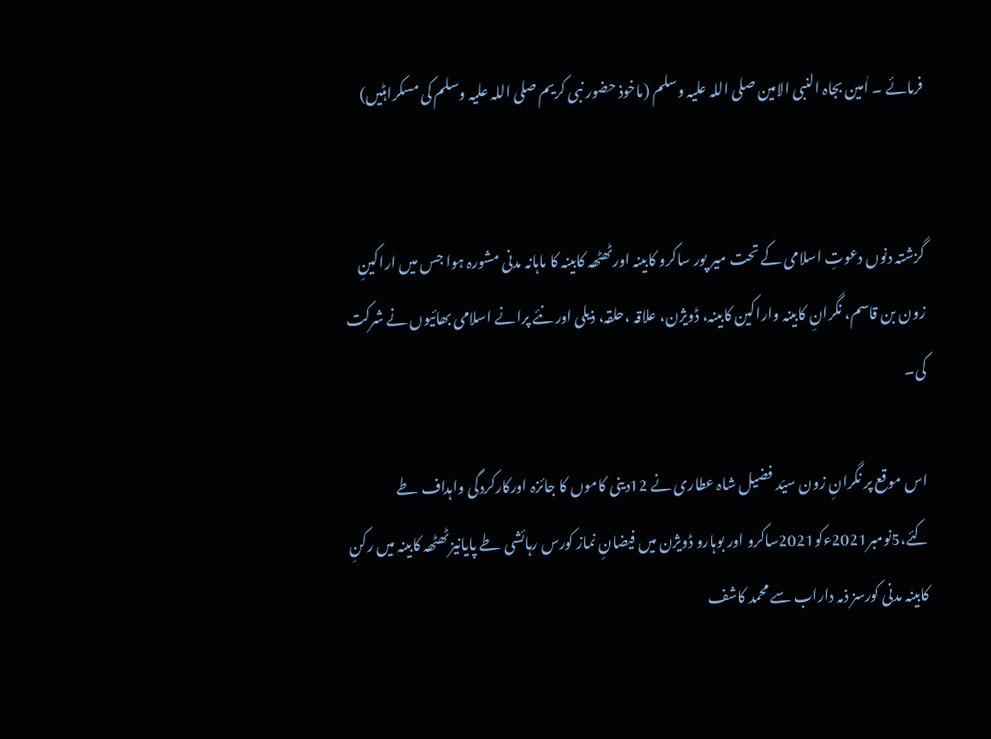فرمائے ۔ اٰمین بجاہ النبی الامین صلی اللہ علیہ وسلم (ماخوذ حضور نبی کریم صلی اللہ علیہ وسلم کی مسکراہٹیں)


گزشتہ دنوں دعوتِ اسلامی کے تحت میر پور ساکرو کابینہ اورٹھٹھہ کابینہ کا ماہانہ مدنی مشورہ ہوا جس میں اراکینِ زون بن قاسم، نگرانِ کابینہ واراکین کابینہ، ڈویژن، علاقہ ،حلقہ، ذیلی اور نئے پرانے اسلامی بھائیوں نے شرکت کی۔

اس موقع پر نگرانِ زون سیّد فضیل شاہ عطاری نے 12دینی کاموں کا جائزہ اورکارکردگی واہداف طے کئے،5نومبر2021ءکو2021ساکرو اور بوہارو ڈویژن میں فیضانِ نماز کورس رہائشی طے پایانیزٹھٹھہ کابینہ میں رکنِ کابینہ مدنی کورسز ذمہ داراب سے محمد کاشف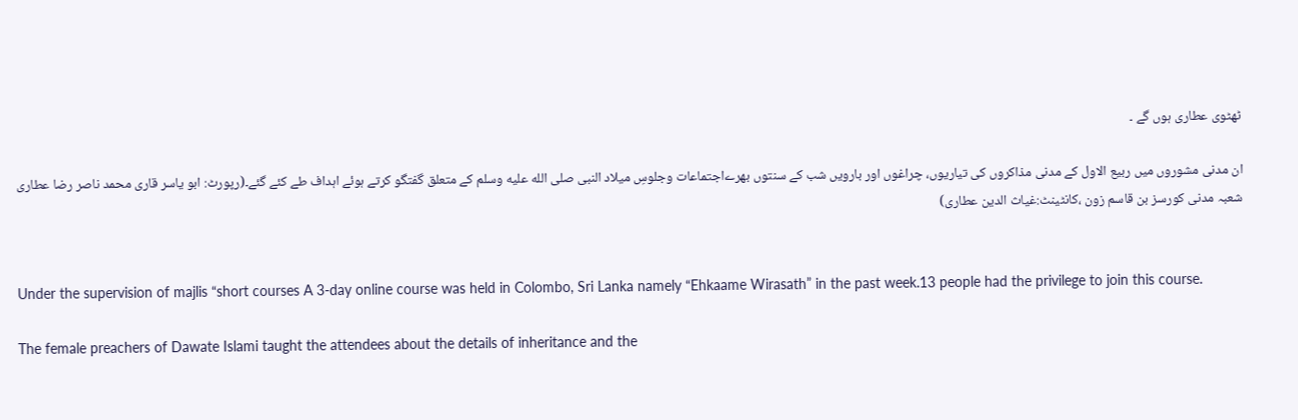ٹھٹوی عطاری ہوں گے ۔

ان مدنی مشوروں میں ربیع الاول کے مدنی مذاکروں کی تیاریوں، چراغوں اور بارویں شب کے سنتوں بھرےاجتماعات وجلوسِ میلاد النبی صلى الله عليه وسلم کے متعلق گفتگو کرتے ہوئے اہداف طے کئے گئے۔(رپورٹ: ابو یاسر قاری محمد ناصر رضا عطاری شعبہ مدنی کورسز بن قاسم زون ،کانٹینٹ:غیاث الدین عطاری)


Under the supervision of majlis “short courses A 3-day online course was held in Colombo, Sri Lanka namely “Ehkaame Wirasath” in the past week.13 people had the privilege to join this course.

The female preachers of Dawate Islami taught the attendees about the details of inheritance and the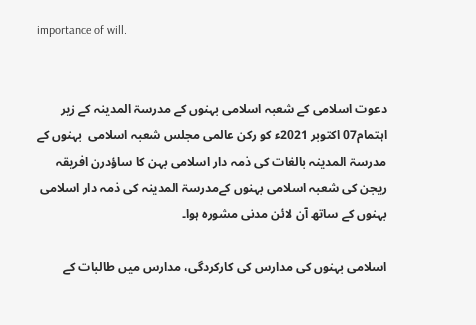importance of will.


دعوت اسلامی کے شعبہ اسلامی بہنوں کے مدرسۃ المدینہ کے زیر اہتمام07 اکتوبر 2021ء کو رکن عالمی مجلس شعبہ اسلامی  بہنوں کے مدرسۃ المدینہ بالغات کی ذمہ دار اسلامی بہن کا ساؤدرن افریقہ ریجن کی شعبہ اسلامی بہنوں کےمدرسۃ المدینہ کی ذمہ دار اسلامی بہنوں کے ساتھ آن لائن مدنی مشورہ ہوا۔

اسلامی بہنوں کی مدارس کی کارکردگی، مدارس میں طالبات کے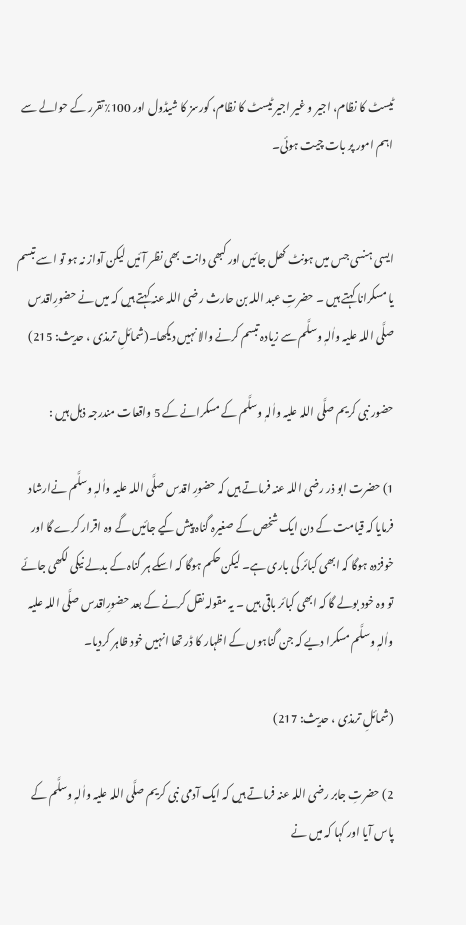ٹیسٹ کا نظام، اجیر و غیر اجیر ٹیسٹ کا نظام، کورسز کا شیڈول اور 100٪تقرر کے حوالے سے اہم امور پر بات چیت ہوئی۔


ایسی ہنسی جس میں ہونٹ کھل جائیں اور کبھی دانت بھی نظر آئیں لیکن آواز نہ ہو تو اسے تبسم یا مسکرانا کہتے ہیں ۔ حضرتِ عبد اللہ بن حارث رضی اللہ عنہ کہتے ہیں کہ میں نے حضورِاقدس صلَّی اللہ علیہ واٰلہٖ وسلَّم سے زیادہ تبسم کرنے والا نہیں دیکھا۔(شمائلِ ترمذی ، حدیث: 215)

حضور نبی کریم صلَّی اللہ علیہ واٰلہٖ وسلَّم کے مسکرانے کے 5 واقعات مندرجہ ذہل ہیں :

1) حضرت ابو ذر رضی اللہ عنہ فرماتے ہیں کہ حضورِ اقدس صلَّی اللہ علیہ واٰلہٖ وسلَّم نےارشاد فرمایا کہ قیامت کے دن ایک شخص کے صغیرہ گناہ پیش کیے جائیں گے وہ اقرار کرے گا اور خوفزدہ ہوگا کہ ابھی کبائر کی باری ہے۔ لیکن حکم ہوگا کہ اسکے ہر گناہ کے بدلے نیکی لکھی جائے تو وہ خود بولے گا کہ ابھی کبائر باقی ہیں ۔ یہ مقولہ نقل کرنے کے بعد حضورِاقدس صلَّی اللہ علیہ واٰلہٖ وسلَّم مسکرا دیے کہ جن گناہوں کے اظہار کا ڈر تھا انہیں خود ظاہر کردیا۔

(شمائلِ ترمذی ، حدیث: 217)

2) حضرتِ جابر رضی اللہ عنہ فرماتے ہیں کہ ایک آدمی نبی کریم صلَّی اللہ علیہ واٰلہٖ وسلَّم کے پاس آیا اور کہا کہ میں نے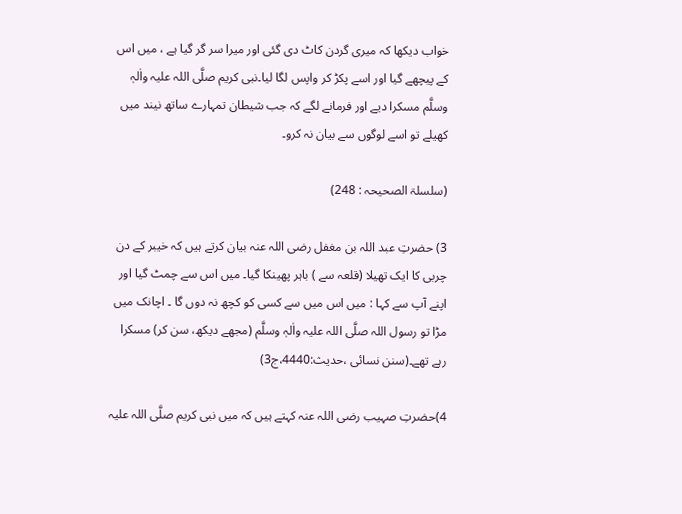خواب دیکھا کہ میری گردن کاٹ دی گئی اور میرا سر گر گیا ہے ، میں اس کے پیچھے گیا اور اسے پکڑ کر واپس لگا لیا۔نبی کریم صلَّی اللہ علیہ واٰلہٖ وسلَّم مسکرا دیے اور فرمانے لگے کہ جب شیطان تمہارے ساتھ نیند میں کھیلے تو اسے لوگوں سے بیان نہ کرو۔

(سلسلۃ الصحیحہ : 248)

3) حضرتِ عبد اللہ بن مغفل رضی اللہ عنہ بیان کرتے ہیں کہ خیبر کے دن چربی کا ایک تھیلا (قلعہ سے ) باہر پھینکا گیا۔ میں اس سے چمٹ گیا اور اپنے آپ سے کہا : میں اس میں سے کسی کو کچھ نہ دوں گا ۔ اچانک میں مڑا تو رسول اللہ صلَّی اللہ علیہ واٰلہٖ وسلَّم (مجھے دیکھ، سن کر) مسکرا رہے تھے۔(سنن نسائی ،حدیث:4440،ج3)

4)حضرتِ صہیب رضی اللہ عنہ کہتے ہیں کہ میں نبی کریم صلَّی اللہ علیہ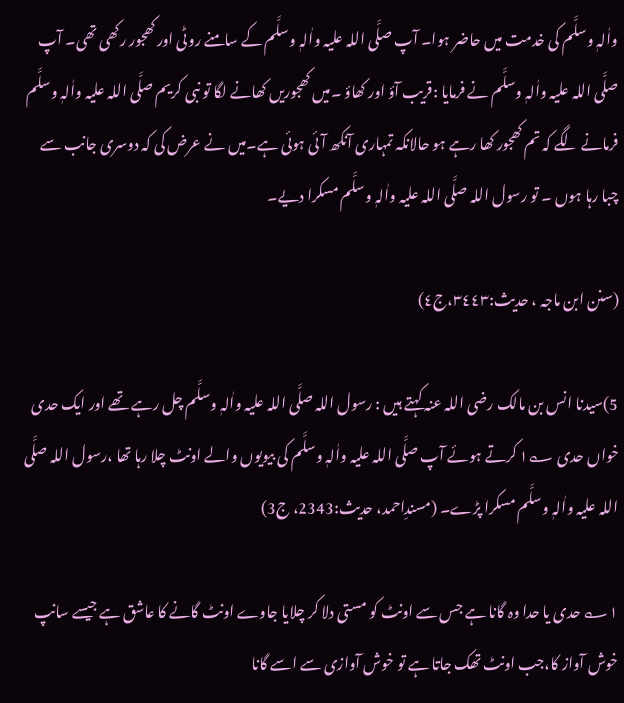واٰلہٖ وسلَّم کی خدمت میں حاضر ہوا۔ آپ صلَّی اللہ علیہ واٰلہٖ وسلَّم کے سامنے روٹی اور کھجور رکھی تھی۔ آپ صلَّی اللہ علیہ واٰلہٖ وسلَّم نے فرمایا :قریب آؤ اور کھاؤ ۔میں کھجوریں کھانے لگا تو نبی کریم صلَّی اللہ علیہ واٰلہٖ وسلَّم فرمانے لگے کہ تم کھجور کھا رہے ہو حالانکہ تمہاری آنکھ آئی ہوئی ہے۔میں نے عرض کی کہ دوسری جانب سے چبا رہا ہوں ۔ تو رسول اللہ صلَّی اللہ علیہ واٰلہٖ وسلَّم مسکرا دیے۔

(سنن ابن ماجہ ، حدیث:٣٤٤٣،ج٤)

5)سیدنا انس بن مالک رضی اللہ عنہ کہتے ہیں : رسول اللہ صلَّی اللہ علیہ واٰلہٖ وسلَّم چل رہے تھے اور ایک حدی خواں حدی ؎۱ کرتے ہوئے آپ صلَّی اللہ علیہ واٰلہٖ وسلَّم کی بیویوں والے اونٹ چلا رہا تھا ،رسول اللہ صلَّی اللہ علیہ واٰلہٖ وسلَّم مسکرا پڑے۔ (مسندِاحمد، حدیث:2343، ج3)

۱؎ حدی یا حدا وہ گانا ہے جس سے اونٹ کو مستی دلا کر چلایا جاوے اونٹ گانے کا عاشق ہے جیسے سانپ خوش آواز کا،جب اونٹ تھک جاتا ہے تو خوش آوازی سے اسے گانا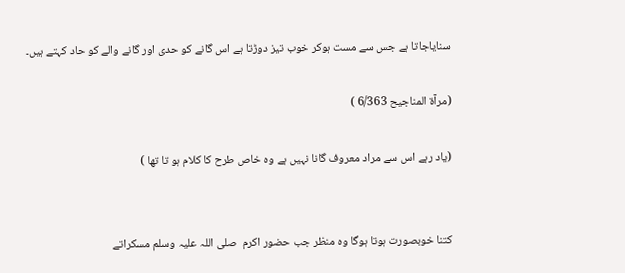سنایاجاتا ہے جس سے مست ہوکر خوب تیز دوڑتا ہے اس گانے کو حدی اور گانے والے کو حاد کہتے ہیں۔

(مرآۃ المناجیح 6/363 )

(یاد رہے اس سے مراد معروف گانا نہیں ہے وہ خاص طرح کا کلام ہو تا تھا )


کتنا خوبصورت ہوتا ہوگا وہ منظر جب حضور اکرم  صلی اللہ علیہ وسلم مسکراتے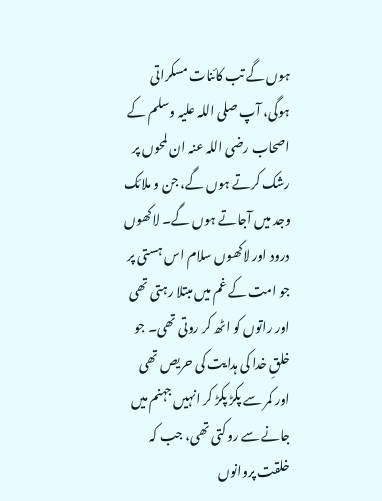ہوں گے تب کائنات مسکراتی ہوگی، آپ صلی اللہ علیہ وسلم کے اصحاب رضی اللہ عنہ ان لمحوں پر رشک کرتے ہوں گے، جن و ملائک وجد میں آجاتے ہوں گے۔ لاکھوں درود اور لاکھوں سلام اس ہستی پر جو امت کے غم میں مبتلا رہتی تھی اور راتوں کو اٹھ کر روتی تھی۔ جو خلقِ خدا کی ہدایت کی حریص تھی اور کمر سے پکڑ پکڑ کر انہیں جہنم میں جانے سے روکتی تھی، جب کہ خلقت پروانوں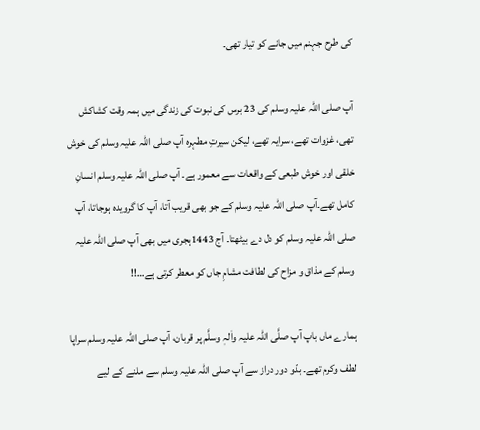کی طرح جہنم میں جانے کو تیار تھی۔

آپ صلی اللہ علیہ وسلم کی 23 برس کی نبوت کی زندگی میں ہمہ وقت کشاکش تھی، غزوات تھے، سرایہ تھے، لیکن سیرتِ مطہرہ آپ صلی اللہ علیہ وسلم کی خوش خلقی اور خوش طبعی کے واقعات سے معمور ہے۔ آپ صلی اللہ علیہ وسلم انسانِ کامل تھے۔آپ صلی اللہ علیہ وسلم کے جو بھی قریب آتا، آپ کا گرویدہ ہوجاتا، آپ صلی اللہ علیہ وسلم کو دل دے بیٹھتا۔ آج 1443ہجری میں بھی آپ صلی اللہ علیہ وسلم کے مذاق و مزاح کی لطافت مشامِ جاں کو معطر کرتی ہے…!!

ہمارے ماں باپ آپ صلَّی اللہ علیہ واٰلہٖ وسلَّم پر قربان، آپ صلی اللہ علیہ وسلم سراپا لطف وکرم تھے۔ بدّو دور دراز سے آپ صلی اللہ علیہ وسلم سے ملنے کے لیے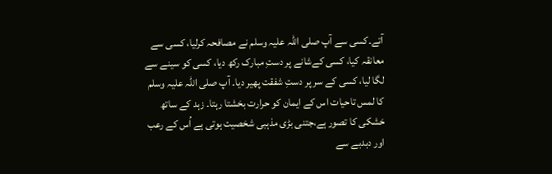آتے۔کسی سے آپ صلی اللہ علیہ وسلم نے مصافحہ کرلیا، کسی سے معانقہ کیا، کسی کےشانے پر دستِ مبارک رکھ دیا، کسی کو سینے سے لگا لیا، کسی کے سر پر دستِ شفقت پھیر دیا۔ آپ صلی اللہ علیہ وسلم کا لمس تاحیات اس کے ایمان کو حرارت بخشتا رہتا۔ زہد کے ساتھ خشکی کا تصور ہے،جتنی بڑی مذہبی شخصیت ہوتی ہے اُس کے رعب اور دبدبے سے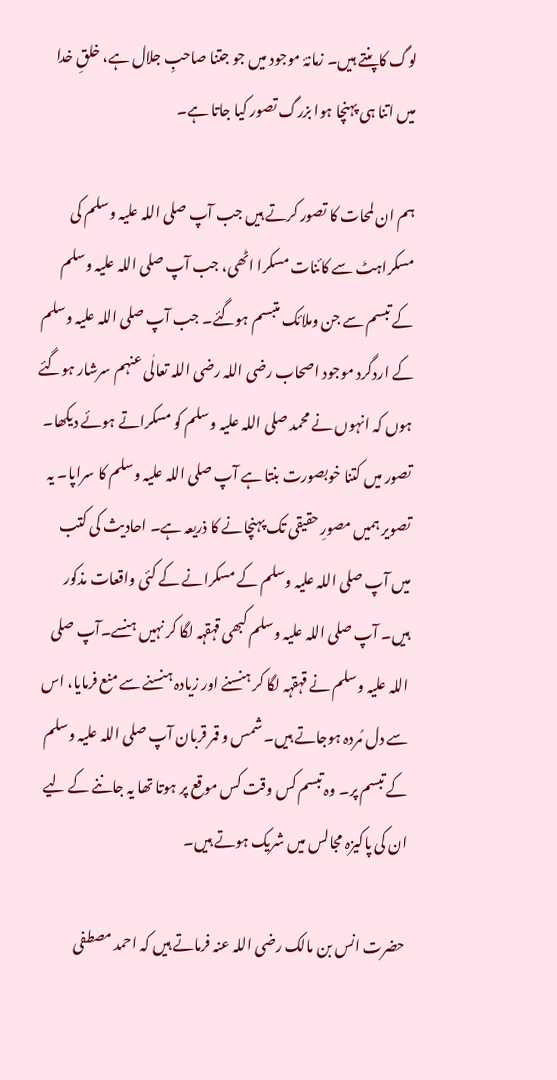لوگ کاپنتے ہیں۔ زمانۂ موجود میں جو جتنا صاحبِ جلال ہے، خلقِ خدا میں اتنا ہی پہنچا ہوا بزرگ تصور کیا جاتا ہے۔

ہم ان لمحات کا تصور کرتے ہیں جب آپ صلی اللہ علیہ وسلم کی مسکراہٹ سے کائنات مسکرا اٹھی، جب آپ صلی اللہ علیہ وسلم کے تبسم سے جن وملائک متبسم ہوگئے۔ جب آپ صلی اللہ علیہ وسلم کے اردگرد موجود اصحاب رضی اللہ رضی اللہ تعالٰی عنہم سرشار ہوگئے ہوں کہ انہوں نے محمد صلی اللہ علیہ وسلم کو مسکراتے ہوئے دیکھا۔ تصور میں کتنا خوبصورت بنتا ہے آپ صلی اللہ علیہ وسلم کا سراپا۔ یہ تصویر ہمیں مصورِ حقیقی تک پہنچانے کا ذریعہ ہے۔ احادیث کی کتب میں آپ صلی اللہ علیہ وسلم کے مسکرانے کے کئی واقعات مذکور ہیں۔ آپ صلی اللہ علیہ وسلم کبھی قہقہہ لگا کر نہیں ہنسے۔آپ صلی اللہ علیہ وسلم نے قہقہہ لگا کر ہنسنے اور زیادہ ہنسنے سے منع فرمایا، اس سے دل مُردہ ہوجاتے ہیں۔ شمس و قمر قربان آپ صلی اللہ علیہ وسلم کے تبسم پر۔ وہ تبسم کس وقت کس موقع پر ہوتا تھا یہ جاننے کے لیے ان کی پاکیزہ مجالس میں شریک ہوتے ہیں۔

حضرت انس بن مالک رضی اللہ عنہ فرماتے ہیں کہ احمد مصطفی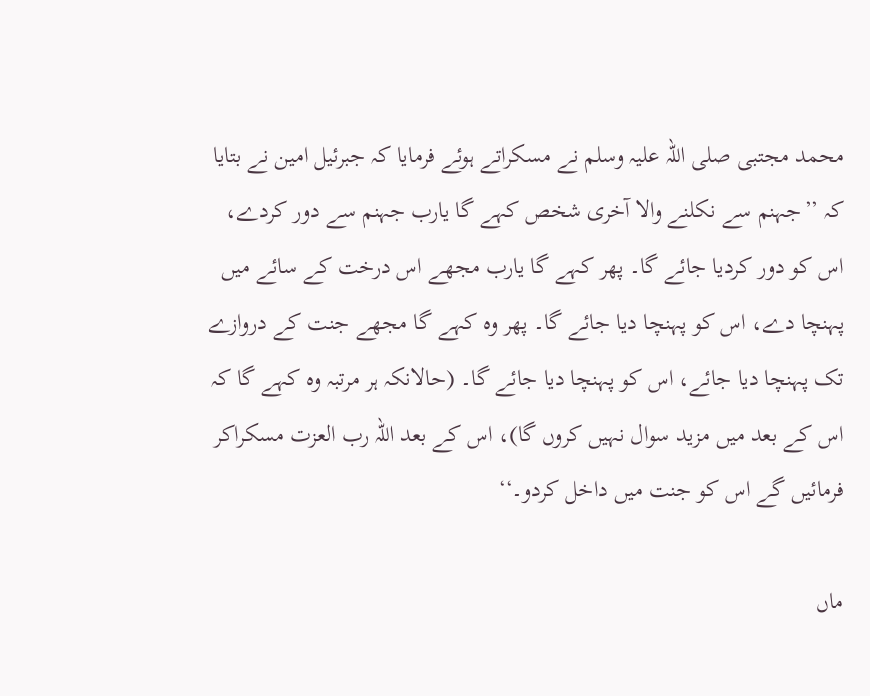محمد مجتبی صلی اللہ علیہ وسلم نے مسکراتے ہوئے فرمایا کہ جبرئیل امین نے بتایا کہ ’’جہنم سے نکلنے والا آخری شخص کہے گا یارب جہنم سے دور کردے، اس کو دور کردیا جائے گا۔ پھر کہے گا یارب مجھے اس درخت کے سائے میں پہنچا دے، اس کو پہنچا دیا جائے گا۔ پھر وہ کہے گا مجھے جنت کے دروازے تک پہنچا دیا جائے، اس کو پہنچا دیا جائے گا۔ (حالانکہ ہر مرتبہ وہ کہے گا کہ اس کے بعد میں مزید سوال نہیں کروں گا)، اس کے بعد اللہ رب العزت مسکراکر فرمائیں گے اس کو جنت میں داخل کردو۔‘‘

ماں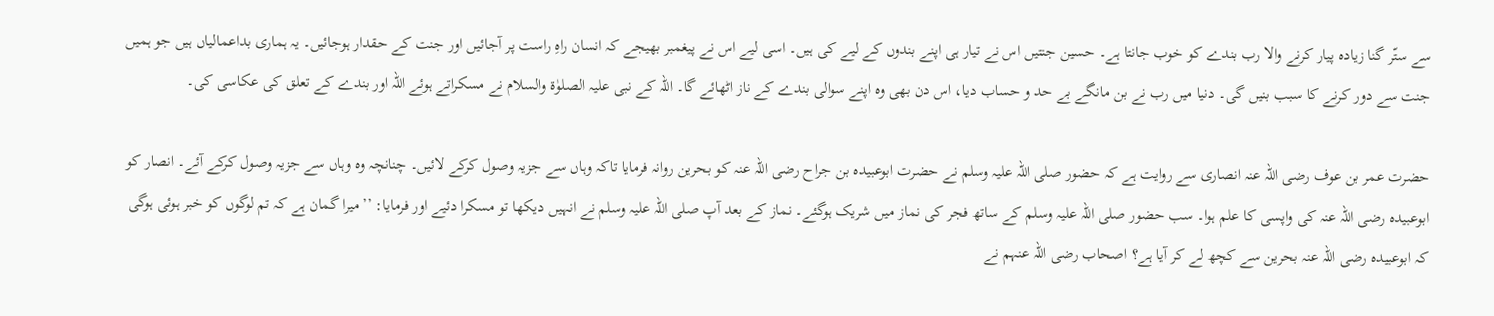سے ستّر گنا زیادہ پیار کرنے والا رب بندے کو خوب جانتا ہے۔ حسین جنتیں اس نے تیار ہی اپنے بندوں کے لیے کی ہیں۔ اسی لیے اس نے پیغمبر بھیجے کہ انسان راہِ راست پر آجائیں اور جنت کے حقدار ہوجائیں۔ یہ ہماری بداعمالیاں ہیں جو ہمیں جنت سے دور کرنے کا سبب بنیں گی۔ دنیا میں رب نے بن مانگے بے حد و حساب دیا، اس دن بھی وہ اپنے سوالی بندے کے ناز اٹھائے گا۔ اللہ کے نبی علیہ الصلوٰۃ والسلام نے مسکراتے ہوئے اللہ اور بندے کے تعلق کی عکاسی کی۔

حضرت عمر بن عوف رضی اللہ عنہ انصاری سے روایت ہے کہ حضور صلی اللہ علیہ وسلم نے حضرت ابوعبیدہ بن جراح رضی اللہ عنہ کو بحرین روانہ فرمایا تاکہ وہاں سے جزیہ وصول کرکے لائیں۔ چنانچہ وہ وہاں سے جزیہ وصول کرکے آئے۔ انصار کو ابوعبیدہ رضی اللہ عنہ کی واپسی کا علم ہوا۔ سب حضور صلی اللہ علیہ وسلم کے ساتھ فجر کی نماز میں شریک ہوگئے۔ نماز کے بعد آپ صلی اللہ علیہ وسلم نے انہیں دیکھا تو مسکرا دئیے اور فرمایا: ’’میرا گمان ہے کہ تم لوگوں کو خبر ہوئی ہوگی کہ ابوعبیدہ رضی اللہ عنہ بحرین سے کچھ لے کر آیا ہے؟ اصحاب رضی اللہ عنہم نے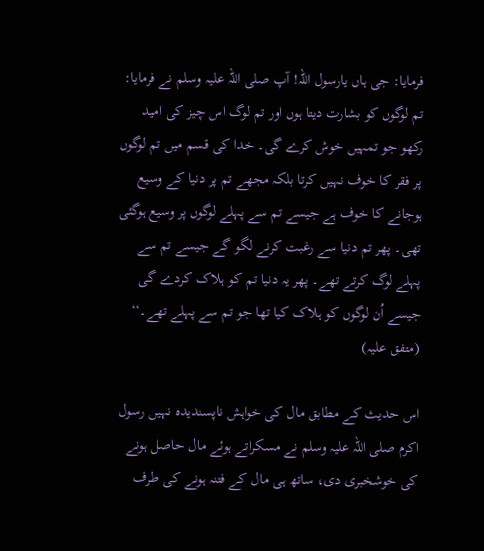فرمایا: جی ہاں یارسول اللہ! آپ صلی اللہ علیہ وسلم نے فرمایا: تم لوگوں کو بشارت دیتا ہوں اور تم لوگ اس چیز کی امید رکھو جو تمہیں خوش کرے گی۔ خدا کی قسم میں تم لوگوں پر فقر کا خوف نہیں کرتا بلکہ مجھے تم پر دنیا کے وسیع ہوجانے کا خوف ہے جیسے تم سے پہلے لوگوں پر وسیع ہوگئی تھی۔ پھر تم دنیا سے رغبت کرنے لگو گے جیسے تم سے پہلے لوگ کرتے تھے۔ پھر یہ دنیا تم کو ہلاک کردے گی جیسے اُن لوگوں کو ہلاک کیا تھا جو تم سے پہلے تھے۔‘‘ (متفق علیہ)

اس حدیث کے مطابق مال کی خواہش ناپسندیدہ نہیں رسول اکرم صلی اللہ علیہ وسلم نے مسکراتے ہوئے مال حاصل ہونے کی خوشخبری دی، ساتھ ہی مال کے فتنہ ہونے کی طرف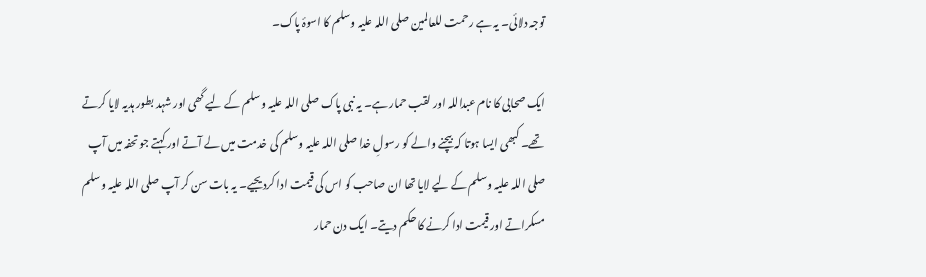توجہ دلائی۔ یہ ہے رحمت للعالمین صلی اللہ علیہ وسلم کا اسوۂ پاک۔

ایک صحابی کا نام عبداللہ اور لقب حمار ہے۔ یہ نبی پاک صلی اللہ علیہ وسلم کے لیے گھی اور شہد بطور ہدیہ لایا کرتے تھے۔ کبھی ایسا ہوتا کہ بیچنے والے کو رسولِ خدا صلی اللہ علیہ وسلم کی خدمت میں لے آتے اور کہتے جو تحفہ میں آپ صلی اللہ علیہ وسلم کے لیے لایا تھا ان صاحب کو اس کی قیمت ادا کردیجیے۔ یہ بات سن کر آپ صلی اللہ علیہ وسلم مسکراتے اور قیمت ادا کرنے کا حکم دیتے۔ ایک دن حمار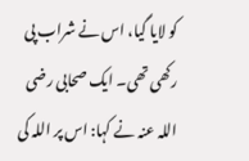کو لایا گیا، اس نے شراب پی رکھی تھی۔ ایک صحابی رضی اللہ عنہ نے کہا: اس پر اللہ کی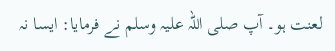لعنت ہو۔ آپ صلی اللہ علیہ وسلم نے فرمایا: ایسا نہ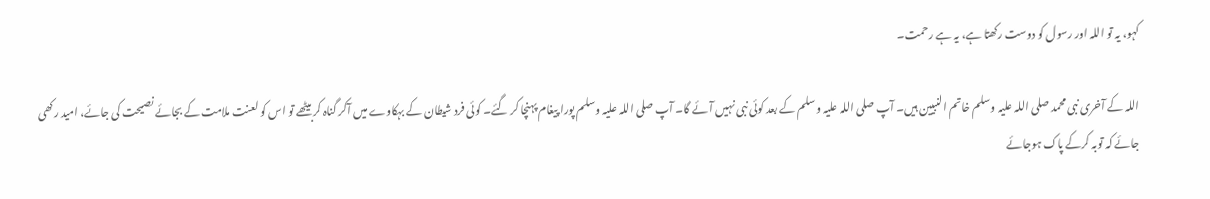کہو، یہ تو اللہ اور رسول کو دوست رکھتا ہے، یہ ہے رحمت۔

اللہ کے آخری نبی محمد صلی اللہ علیہ وسلم خاتم النبیین ہیں۔ آپ صلی اللہ علیہ وسلم کے بعد کوئی نبی نہیں آئے گا۔ آپ صلی اللہ علیہ وسلم پورا پیغام پہنچا کر گئے۔ کوئی فرد شیطان کے بہکاوے میں آکر گناہ کربیٹھے تو اس کو لعنت ملامت کے بجائے نصیحت کی جائے، امید رکھی جائے کہ توبہ کرکے پاک ہوجائے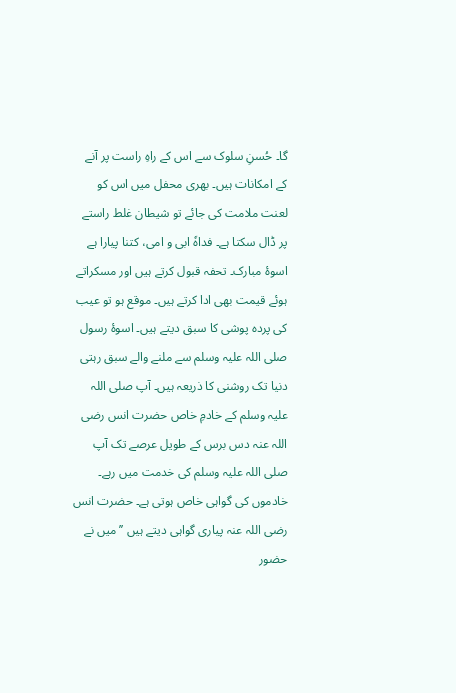گا۔ حُسنِ سلوک سے اس کے راہِ راست پر آنے کے امکانات ہیں۔ بھری محفل میں اس کو لعنت ملامت کی جائے تو شیطان غلط راستے پر ڈال سکتا ہے۔ فداہٗ ابی و امی، کتنا پیارا ہے اسوۂ مبارک۔ تحفہ قبول کرتے ہیں اور مسکراتے ہوئے قیمت بھی ادا کرتے ہیں۔ موقع ہو تو عیب کی پردہ پوشی کا سبق دیتے ہیں۔ اسوۂ رسول صلی اللہ علیہ وسلم سے ملنے والے سبق رہتی دنیا تک روشنی کا ذریعہ ہیں۔ آپ صلی اللہ علیہ وسلم کے خادمِ خاص حضرت انس رضی اللہ عنہ دس برس کے طویل عرصے تک آپ صلی اللہ علیہ وسلم کی خدمت میں رہے۔ خادموں کی گواہی خاص ہوتی ہے۔ حضرت انس رضی اللہ عنہ پیاری گواہی دیتے ہیں ’’میں نے حضور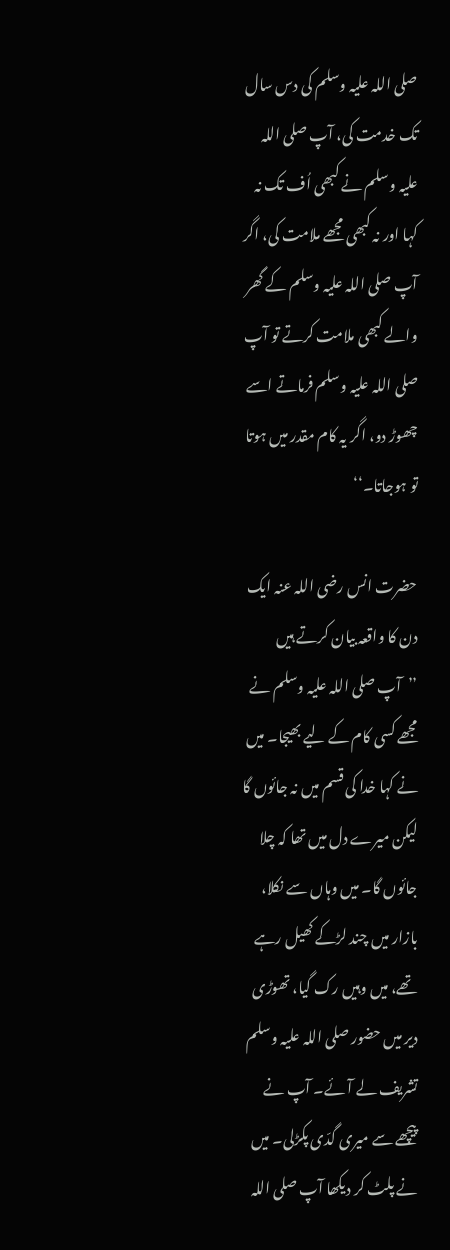صلی اللہ علیہ وسلم کی دس سال تک خدمت کی، آپ صلی اللہ علیہ وسلم نے کبھی اُف تک نہ کہا اور نہ کبھی مجھے ملامت کی، اگر آپ صلی اللہ علیہ وسلم کے گھر والے کبھی ملامت کرتے تو آپ صلی اللہ علیہ وسلم فرماتے اسے چھوڑ دو، اگر یہ کام مقدر میں ہوتا تو ہوجاتا۔‘‘

حضرت انس رضی اللہ عنہ ایک دن کا واقعہ بیان کرتے ہیں ’’آپ صلی اللہ علیہ وسلم نے مجھے کسی کام کے لیے بھیجا۔ میں نے کہا خدا کی قسم میں نہ جائوں گا لیکن میرے دل میں تھا کہ چلا جائوں گا۔ میں وہاں سے نکلا، بازار میں چند لڑکے کھیل رہے تھے، میں وہیں رک گیا، تھوڑی دیر میں حضور صلی اللہ علیہ وسلم تشریف لے آئے۔ آپ نے پیچھے سے میری گدّی پکڑلی۔ میں نے پلٹ کر دیکھا آپ صلی اللہ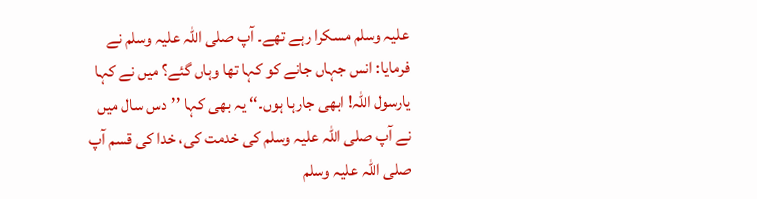علیہ وسلم مسکرا رہے تھے۔ آپ صلی اللہ علیہ وسلم نے فرمایا: انس جہاں جانے کو کہا تھا وہاں گئے؟ میں نے کہا یارسول اللہ! ابھی جارہا ہوں۔‘‘ یہ بھی کہا ’’دس سال میں نے آپ صلی اللہ علیہ وسلم کی خدمت کی، خدا کی قسم آپ صلی اللہ علیہ وسلم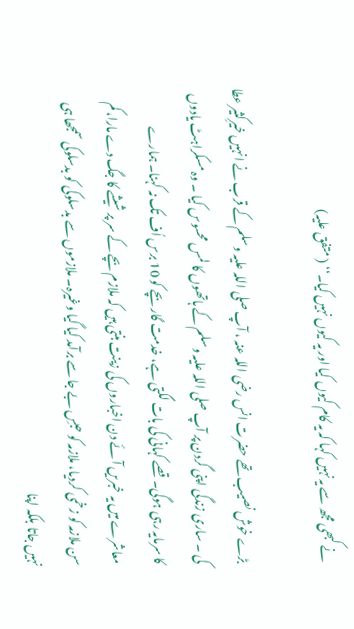نے کبھی مجھ سے یہ نہیں کہا کہ یہ کام کیوں کیا اور یہ کیوں نہیں کیا۔‘‘ ( متفق علیہ)

بڑے خوش نصیب تھے حضرت انس رضی اللہ عنہ ، آپ صلی اللہ علیہ وسلم کے قرب نے انہیں خیرِکثیر عطا کی ۔ ساری زندگی اپنی گردن پر آپ صلی اللہ علیہ وسلم کے ہاتھوں کا لمس محسوس کیا ۔ وہ مسکراہٹ یادوں کا سرمایہ رہی ہوگی۔ قصے کہانی کی بات لگتی ہے، خدمت گار بچے کو 10 برس اُف تک نہ کہنا۔ ہمارے معاشرے میں یہ خبریں آئے دن اخباروں کی زینت بنتی ہیں کہ ملازم بچے کے سر پر شیشے کا جگ دے مارا، کم سن ملازمہ کو زخمی کردیا، ملازمہ کو حبسِ بے جا سے برآمد کیا گیا وغیرہ۔ ملازموں سے بدسلوکی کو بدسلوکی سمجھا ہی نہیں جاتا بلکہ اپنا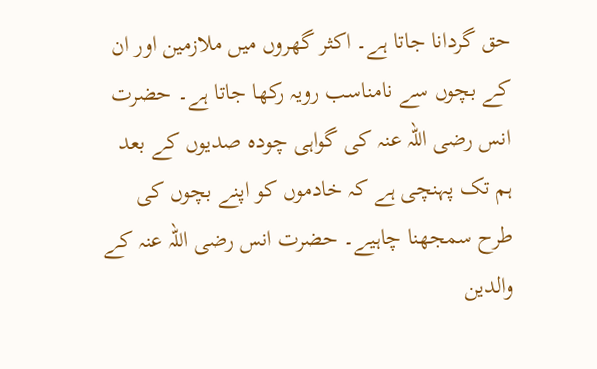حق گردانا جاتا ہے۔ اکثر گھروں میں ملازمین اور ان کے بچوں سے نامناسب رویہ رکھا جاتا ہے۔ حضرت انس رضی اللہ عنہ کی گواہی چودہ صدیوں کے بعد ہم تک پہنچی ہے کہ خادموں کو اپنے بچوں کی طرح سمجھنا چاہیے۔ حضرت انس رضی اللہ عنہ کے والدین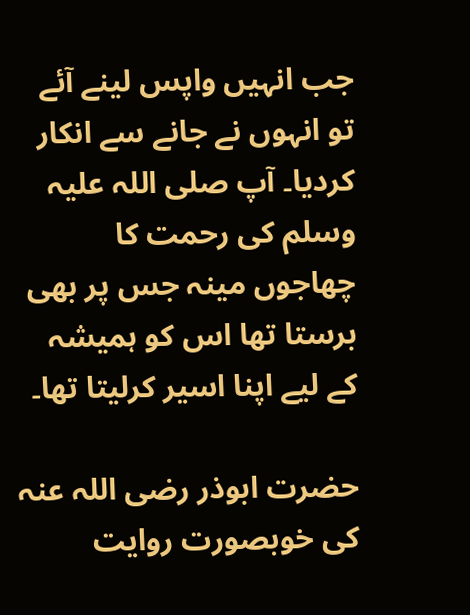جب انہیں واپس لینے آئے تو انہوں نے جانے سے انکار کردیا۔ آپ صلی اللہ علیہ وسلم کی رحمت کا چھاجوں مینہ جس پر بھی برستا تھا اس کو ہمیشہ کے لیے اپنا اسیر کرلیتا تھا۔

حضرت ابوذر رضی اللہ عنہ کی خوبصورت روایت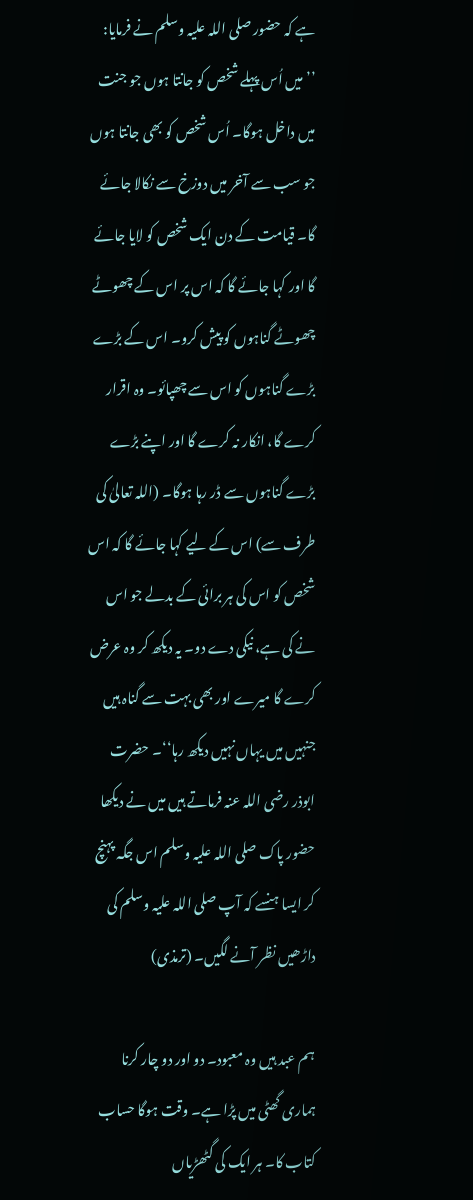ہے کہ حضور صلی اللہ علیہ وسلم نے فرمایا: ’’میں اُس پہلے شخص کو جانتا ہوں جو جنت میں داخل ہوگا۔ اُس شخص کو بھی جانتا ہوں جو سب سے آخر میں دوزخ سے نکالا جائے گا۔ قیامت کے دن ایک شخص کو لایا جائے گا اور کہا جائے گا کہ اس پر اس کے چھوٹے چھوٹے گناہوں کو پیش کرو۔ اس کے بڑے بڑے گناہوں کو اس سے چھپائو۔ وہ اقرار کرے گا، انکار نہ کرے گا اور اپنے بڑے بڑے گناہوں سے ڈر رہا ہوگا۔ (اللہ تعالیٰ کی طرف سے) اس کے لیے کہا جائے گا کہ اس شخص کو اس کی ہر برائی کے بدلے جو اس نے کی ہے، نیکی دے دو۔ یہ دیکھ کر وہ عرض کرے گا میرے اور بھی بہت سے گناہ ہیں جنہیں میں یہاں نہیں دیکھ رہا‘‘۔ حضرت ابوذر رضی اللہ عنہ فرماتے ہیں میں نے دیکھا حضور پاک صلی اللہ علیہ وسلم اس جگہ پہنچ کر ایسا ہنسے کہ آپ صلی اللہ علیہ وسلم کی داڑھیں نظر آنے لگیں۔ (ترمذی)

ہم عبد ہیں وہ معبود۔ دو اور دو چار کرنا ہماری گھٹی میں پڑا ہے۔ وقت ہوگا حساب کتاب کا۔ ہر ایک کی گٹھڑیاں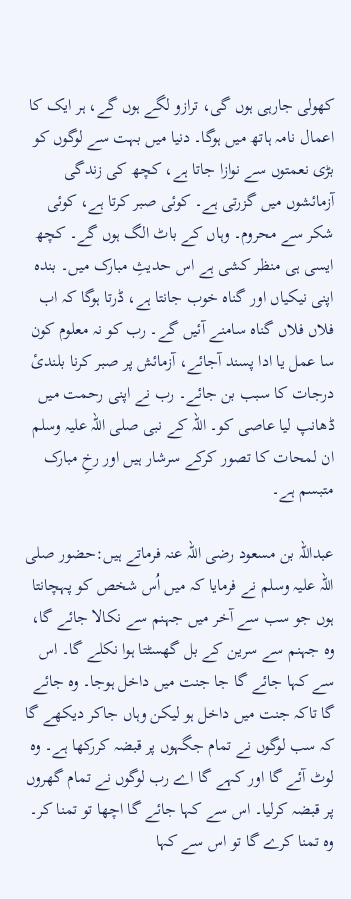کھولی جارہی ہوں گی، ترازو لگے ہوں گے، ہر ایک کا اعمال نامہ ہاتھ میں ہوگا۔ دنیا میں بہت سے لوگوں کو بڑی نعمتوں سے نوازا جاتا ہے، کچھ کی زندگی آزمائشوں میں گزرتی ہے۔ کوئی صبر کرتا ہے، کوئی شکر سے محروم۔ وہاں کے باٹ الگ ہوں گے۔ کچھ ایسی ہی منظر کشی ہے اس حدیثِ مبارک میں۔ بندہ اپنی نیکیاں اور گناہ خوب جانتا ہے، ڈرتا ہوگا کہ اب فلاں فلاں گناہ سامنے آئیں گے۔ رب کو نہ معلوم کون سا عمل یا ادا پسند آجائے، آزمائش پر صبر کرنا بلندیٔ درجات کا سبب بن جائے۔ رب نے اپنی رحمت میں ڈھانپ لیا عاصی کو۔ اللہ کے نبی صلی اللہ علیہ وسلم ان لمحات کا تصور کرکے سرشار ہیں اور رخِ مبارک متبسم ہے۔

عبداللہ بن مسعود رضی اللہ عنہ فرماتے ہیں:حضور صلی اللہ علیہ وسلم نے فرمایا کہ میں اُس شخص کو پہچانتا ہوں جو سب سے آخر میں جہنم سے نکالا جائے گا، وہ جہنم سے سرین کے بل گھسٹتا ہوا نکلے گا۔ اس سے کہا جائے گا جا جنت میں داخل ہوجا۔ وہ جائے گا تاکہ جنت میں داخل ہو لیکن وہاں جاکر دیکھے گا کہ سب لوگوں نے تمام جگہوں پر قبضہ کررکھا ہے۔ وہ لوٹ آئے گا اور کہے گا اے رب لوگوں نے تمام گھروں پر قبضہ کرلیا۔ اس سے کہا جائے گا اچھا تو تمنا کر۔ وہ تمنا کرے گا تو اس سے کہا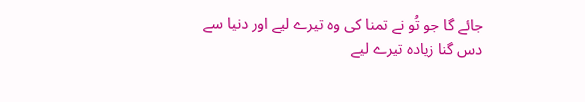جائے گا جو تُو نے تمنا کی وہ تیرے لیے اور دنیا سے دس گنا زیادہ تیرے لیے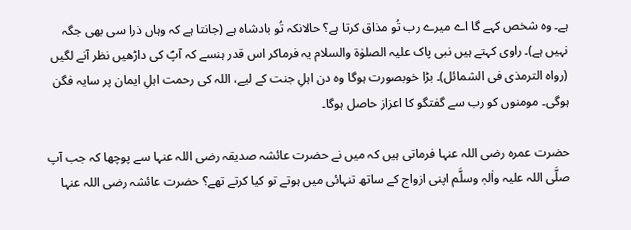ہے۔ وہ شخص کہے گا اے میرے رب تُو مذاق کرتا ہے؟ حالانکہ تُو بادشاہ ہے (جانتا ہے کہ وہاں ذرا سی بھی جگہ نہیں ہے)۔ راوی کہتے ہیں نبی پاک علیہ الصلوٰۃ والسلام یہ فرماکر اس قدر ہنسے کہ آپؐ کی داڑھیں نظر آنے لگیں (رواہ الترمذی فی الشمائل)۔ بڑا خوبصورت ہوگا وہ دن اہلِ جنت کے لیے، اللہ کی رحمت اہلِ ایمان پر سایہ فگن ہوگی۔ مومنوں کو رب سے گفتگو کا اعزاز حاصل ہوگا۔

حضرت عمرہ رضی اللہ عنہا فرماتی ہیں کہ میں نے حضرت عائشہ صدیقہ رضی اللہ عنہا سے پوچھا کہ جب آپ صلَّی اللہ علیہ واٰلہٖ وسلَّم اپنی ازواج کے ساتھ تنہائی میں ہوتے تو کیا کرتے تھے؟ حضرت عائشہ رضی اللہ عنہا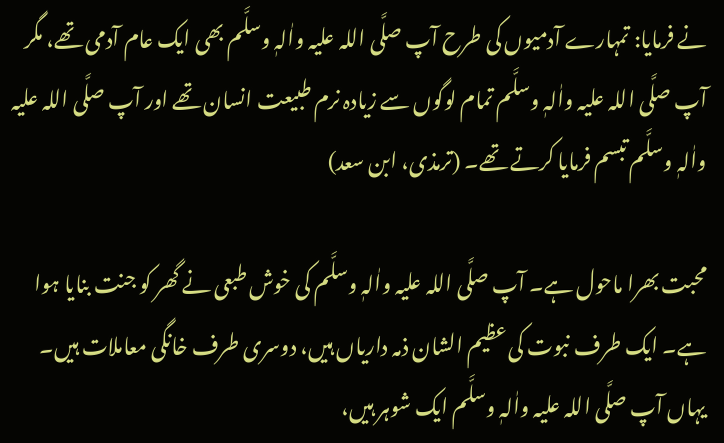نے فرمایا: تمہارے آدمیوں کی طرح آپ صلَّی اللہ علیہ واٰلہٖ وسلَّم بھی ایک عام آدمی تھے، مگر آپ صلَّی اللہ علیہ واٰلہٖ وسلَّم تمام لوگوں سے زیادہ نرم طبیعت انسان تھے اور آپ صلَّی اللہ علیہ واٰلہٖ وسلَّم تبسم فرمایا کرتے تھے۔ (ترمذی، ابن سعد)

محبت بھرا ماحول ہے۔ آپ صلَّی اللہ علیہ واٰلہٖ وسلَّم کی خوش طبعی نے گھر کو جنت بنایا ہوا ہے۔ ایک طرف نبوت کی عظیم الشان ذمہ داریاں ہیں، دوسری طرف خانگی معاملات ہیں۔ یہاں آپ صلَّی اللہ علیہ واٰلہٖ وسلَّم ایک شوہر ہیں،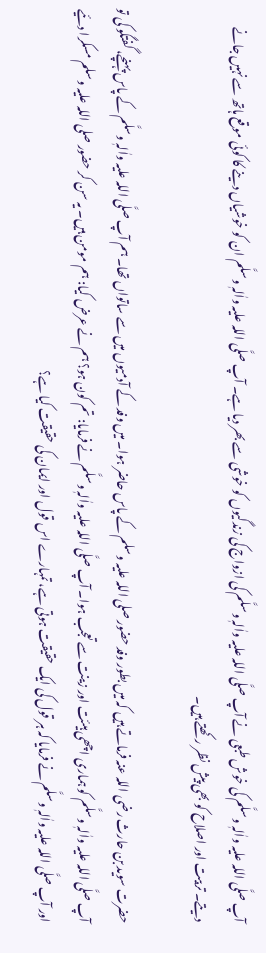آپ صلَّی اللہ علیہ واٰلہٖ وسلَّم کی خوش طبعی نے آپ صلَّی اللہ علیہ واٰلہٖ وسلَّم کی ازواج کی زندگیوں کو خوشی سے بھر دیا ہے۔ آپ صلَّی اللہ علیہ واٰلہٖ وسلَّم ان کو خوشیاں دینے کا کوئی موقع ہاتھ سے نہیں جانے دیتے۔ تربیت اور اصلاح کو بھی پیش نظر رکھتے ہیں۔

حضرت سوید بن حارث رضی اللہ عنہ فرماتے ہیں کہ میں بطور وفد حضور صلی اللہ علیہ وسلم کے پاس حاضر ہوا۔ میں وفد کے آدمیوں میں سے ساتواں تھا۔ ہم آپ صلَّی اللہ علیہ واٰلہٖ وسلَّم کے پاس پہنچے، گفتگو کی تو آپ صلَّی اللہ علیہ واٰلہٖ وسلَّم کو ہماری اچھی ہیئت اور زینت سے تعجب ہوا۔ آپ صلَّی اللہ علیہ واٰلہٖ وسلَّم نے فرمایا: تم کون ہو؟ ہم نے عرض کیا: ہم مومن ہیں۔ یہ سن کر حضور صلی اللہ علیہ وسلم مسکرا دئیے اور آپ صلَّی اللہ علیہ واٰلہٖ وسلَّم نے فرمایا کہ ہر قول کی ایک حقیقت ہوتی ہے، تمہارے اس قول اور ایمان کی حقیقت کیا ہے؟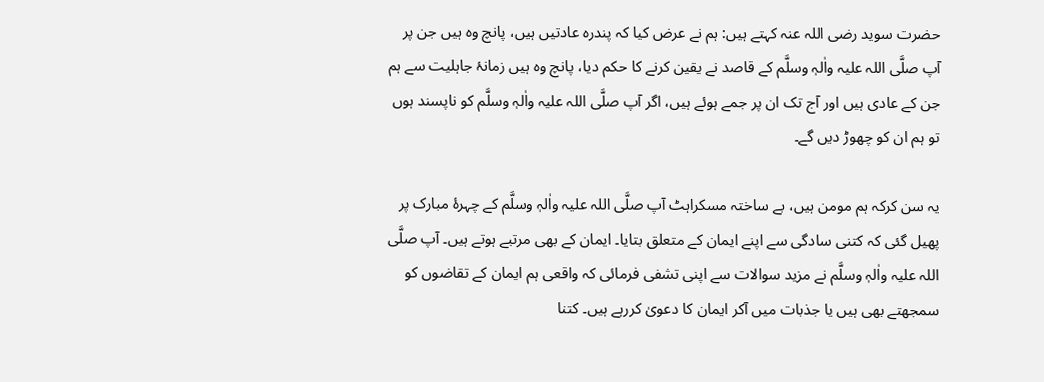حضرت سوید رضی اللہ عنہ کہتے ہیں: ہم نے عرض کیا کہ پندرہ عادتیں ہیں، پانچ وہ ہیں جن پر آپ صلَّی اللہ علیہ واٰلہٖ وسلَّم کے قاصد نے یقین کرنے کا حکم دیا، پانچ وہ ہیں زمانۂ جاہلیت سے ہم جن کے عادی ہیں اور آج تک ان پر جمے ہوئے ہیں، اگر آپ صلَّی اللہ علیہ واٰلہٖ وسلَّم کو ناپسند ہوں تو ہم ان کو چھوڑ دیں گے۔

یہ سن کرکہ ہم مومن ہیں، بے ساختہ مسکراہٹ آپ صلَّی اللہ علیہ واٰلہٖ وسلَّم کے چہرۂ مبارک پر پھیل گئی کہ کتنی سادگی سے اپنے ایمان کے متعلق بتایا۔ ایمان کے بھی مرتبے ہوتے ہیں۔ آپ صلَّی اللہ علیہ واٰلہٖ وسلَّم نے مزید سوالات سے اپنی تشفی فرمائی کہ واقعی ہم ایمان کے تقاضوں کو سمجھتے بھی ہیں یا جذبات میں آکر ایمان کا دعویٰ کررہے ہیں۔ کتنا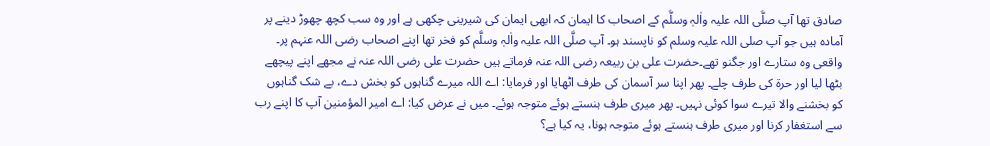صادق تھا آپ صلَّی اللہ علیہ واٰلہٖ وسلَّم کے اصحاب کا ایمان کہ ابھی ایمان کی شیرینی چکھی ہے اور وہ سب کچھ چھوڑ دینے پر آمادہ ہیں جو آپ صلی اللہ علیہ وسلم کو ناپسند ہو۔ آپ صلَّی اللہ علیہ واٰلہٖ وسلَّم کو فخر تھا اپنے اصحاب رضی اللہ عنہم پر۔ واقعی وہ ستارے اور جگنو تھے۔حضرت علی بن ربیعہ رضی اللہ عنہ فرماتے ہیں حضرت علی رضی اللہ عنہ نے مجھے اپنے پیچھے بٹھا لیا اور حرۃ کی طرف چلے۔ پھر اپنا سر آسمان کی طرف اٹھایا اور فرمایا: اے اللہ میرے گناہوں کو بخش دے، بے شک گناہوں کو بخشنے والا تیرے سوا کوئی نہیں۔ پھر میری طرف ہنستے ہوئے متوجہ ہوئے۔ میں نے عرض کیا: اے امیر المؤمنین آپ کا اپنے رب سے استغفار کرنا اور میری طرف ہنستے ہوئے متوجہ ہونا، یہ کیا ہے؟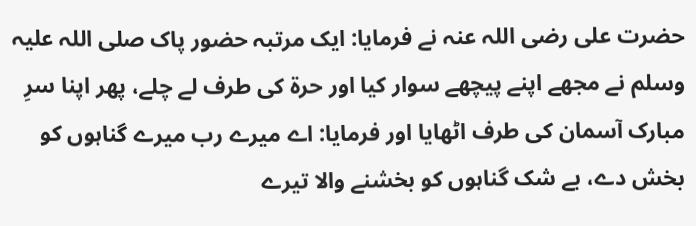حضرت علی رضی اللہ عنہ نے فرمایا: ایک مرتبہ حضور پاک صلی اللہ علیہ وسلم نے مجھے اپنے پیچھے سوار کیا اور حرۃ کی طرف لے چلے، پھر اپنا سرِ مبارک آسمان کی طرف اٹھایا اور فرمایا: اے میرے رب میرے گناہوں کو بخش دے، بے شک گناہوں کو بخشنے والا تیرے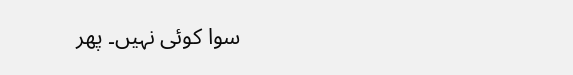سوا کوئی نہیں۔ پھر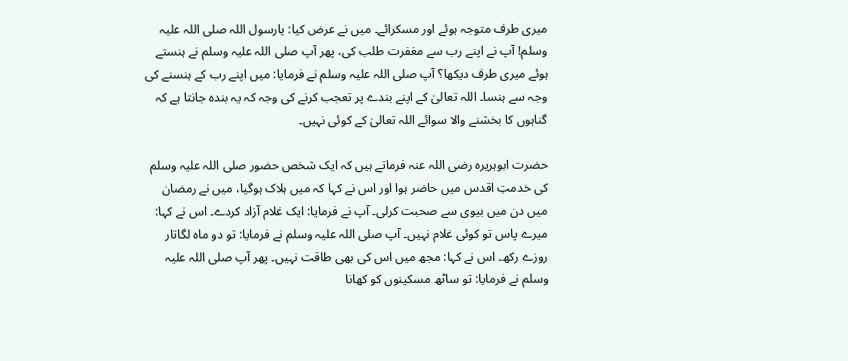میری طرف متوجہ ہوئے اور مسکرائے۔ میں نے عرض کیا: یارسول اللہ صلی اللہ علیہ وسلم! آپ نے اپنے رب سے مغفرت طلب کی، پھر آپ صلی اللہ علیہ وسلم نے ہنستے ہوئے میری طرف دیکھا؟ آپ صلی اللہ علیہ وسلم نے فرمایا: میں اپنے رب کے ہنسنے کی وجہ سے ہنسا۔ اللہ تعالیٰ کے اپنے بندے پر تعجب کرنے کی وجہ کہ یہ بندہ جانتا ہے کہ گناہوں کا بخشنے والا سوائے اللہ تعالیٰ کے کوئی نہیں۔

حضرت ابوہریرہ رضی اللہ عنہ فرماتے ہیں کہ ایک شخص حضور صلی اللہ علیہ وسلم کی خدمتِ اقدس میں حاضر ہوا اور اس نے کہا کہ میں ہلاک ہوگیا، میں نے رمضان میں دن میں بیوی سے صحبت کرلی۔ آپ نے فرمایا: ایک غلام آزاد کردے۔ اس نے کہا: میرے پاس تو کوئی غلام نہیں۔ آپ صلی اللہ علیہ وسلم نے فرمایا: تو دو ماہ لگاتار روزے رکھ۔ اس نے کہا: مجھ میں اس کی بھی طاقت نہیں۔ پھر آپ صلی اللہ علیہ وسلم نے فرمایا: تو ساٹھ مسکینوں کو کھانا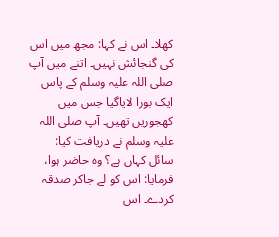کھلا۔ اس نے کہا: مجھ میں اس کی گنجائش نہیں۔ اتنے میں آپ صلی اللہ علیہ وسلم کے پاس ایک بورا لایاگیا جس میں کھجوریں تھیں۔ آپ صلی اللہ علیہ وسلم نے دریافت کیا: سائل کہاں ہے؟ وہ حاضر ہوا، فرمایا: اس کو لے جاکر صدقہ کردے۔ اس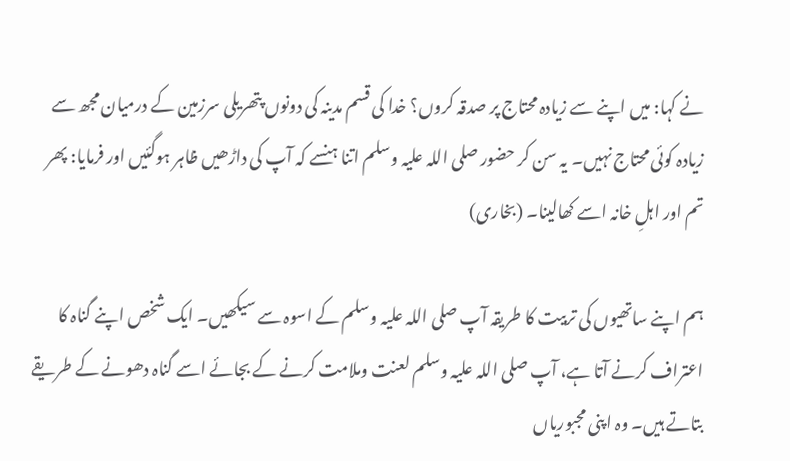نے کہا: میں اپنے سے زیادہ محتاج پر صدقہ کروں؟ خدا کی قسم مدینہ کی دونوں پتھریلی سرزمین کے درمیان مجھ سے زیادہ کوئی محتاج نہیں۔ یہ سن کر حضور صلی اللہ علیہ وسلم اتنا ہنسے کہ آپ کی داڑھیں ظاہر ہوگئیں اور فرمایا: پھر تم اور اہلِ خانہ اسے کھالینا۔ (بخاری)

ہم اپنے ساتھیوں کی تربیت کا طریقہ آپ صلی اللہ علیہ وسلم کے اسوہ سے سیکھیں۔ ایک شخص اپنے گناہ کا اعتراف کرنے آتا ہے، آپ صلی اللہ علیہ وسلم لعنت وملامت کرنے کے بجائے اسے گناہ دھونے کے طریقے بتاتے ہیں۔ وہ اپنی مجبوریاں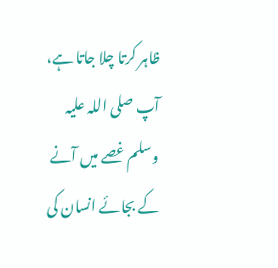ظاہر کرتا چلا جاتا ہے، آپ صلی اللہ علیہ وسلم غصے میں آنے کے بجائے انسان کی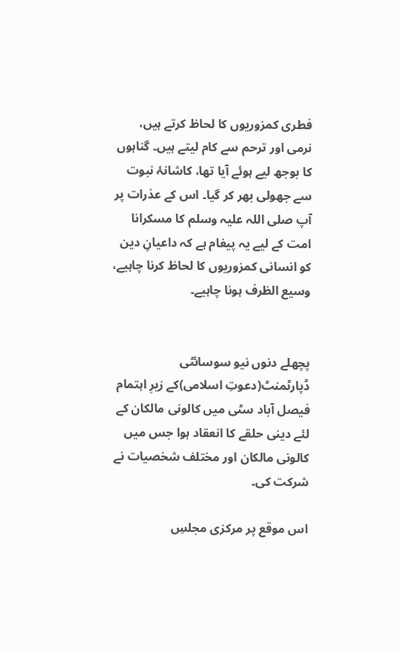فطری کمزوریوں کا لحاظ کرتے ہیں، نرمی اور ترحم سے کام لیتے ہیں۔ گناہوں کا بوجھ لیے ہوئے آیا تھا، کاشانۂ نبوت سے جھولی بھر کر گیا۔ اس کے عذرات پر آپ صلی اللہ علیہ وسلم کا مسکرانا امت کے لیے یہ پیغام ہے کہ داعیانِ دین کو انسانی کمزوریوں کا لحاظ کرنا چاہیے، وسیع الظرف ہونا چاہیے۔


پچھلے دنوں نیو سوسائٹی ڈپارٹمنٹ(دعوتِ اسلامی)کے زیرِ اہتمام فیصل آباد سٹی میں کالونی مالکان کے لئے دینی حلقے کا انعقاد ہوا جس میں کالونی مالکان اور مختلف شخصیات نے شرکت کی۔

اس موقع پر مرکزی مجلسِ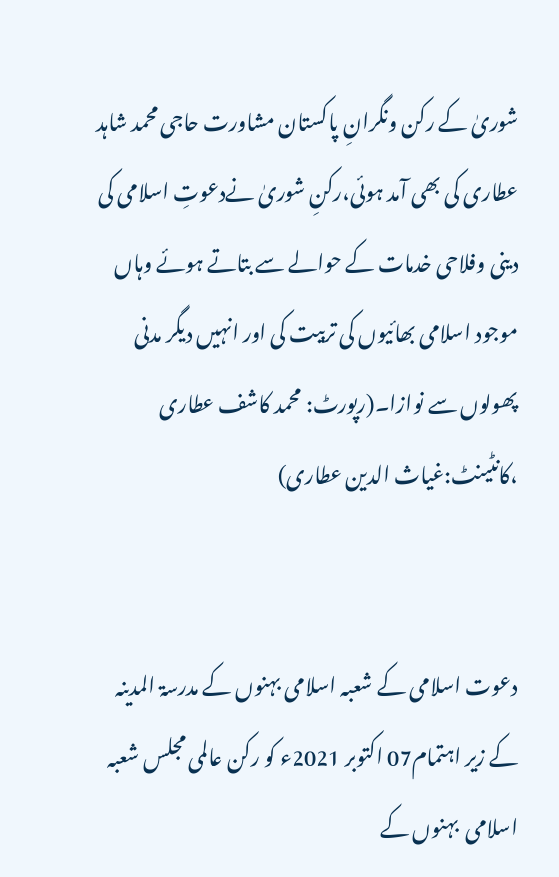شوریٰ کے رکن ونگرانِ پاکستان مشاورت حاجی محمد شاہد عطاری کی بھی آمد ہوئی،رکنِ شوریٰ نےدعوتِ اسلامی کی دینی وفلاحی خدمات کے حوالے سے بتاتے ہوئے وہاں موجود اسلامی بھائیوں کی تربیت کی اور انہیں دیگر مدنی پھولوں سے نوازا۔(رپورٹ: محمد کاشف عطاری ،کانٹینٹ:غیاث الدین عطاری)


دعوت اسلامی کے شعبہ اسلامی بہنوں کے مدرسۃ المدینہ کے زیر اہتمام07 اکتوبر 2021ء کو رکن عالمی مجلس شعبہ اسلامی  بہنوں کے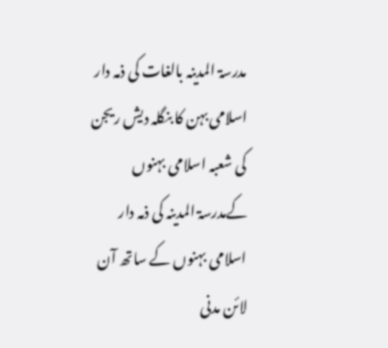مدرسۃ المدینہ بالغات کی ذمہ دار اسلامی بہن کا بنگلہ دیش ریجن کی شعبہ اسلامی بہنوں کےمدرسۃ المدینہ کی ذمہ دار اسلامی بہنوں کے ساتھ آن لائن مدنی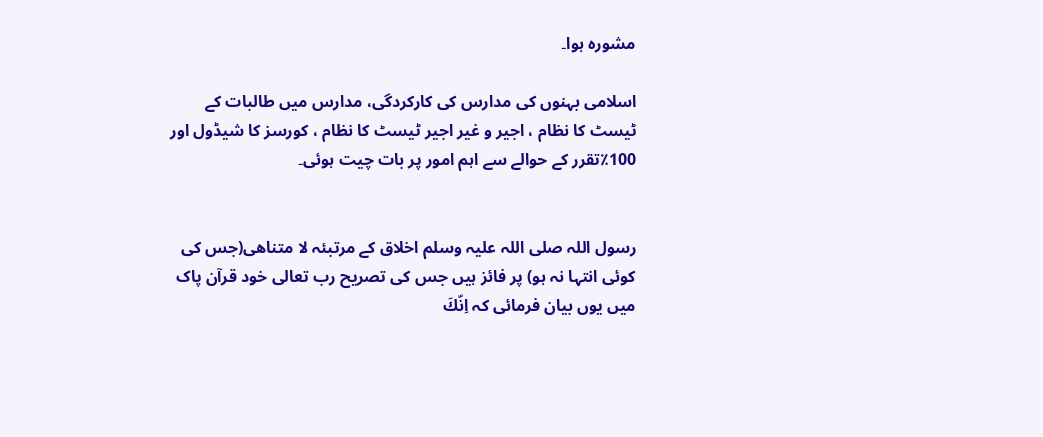مشورہ ہوا۔

اسلامی بہنوں کی مدارس کی کارکردگی، مدارس میں طالبات کے ٹیسٹ کا نظام ، اجیر و غیر اجیر ٹیسٹ کا نظام ، کورسز کا شیڈول اور 100٪تقرر کے حوالے سے اہم امور پر بات چیت ہوئی۔


رسول اللہ صلی اللہ علیہ وسلم اخلاق کے مرتبئہ لا متناھی(جس کی کوئی انتہا نہ ہو) پر فائز ہیں جس کی تصریح رب تعالی خود قرآن پاک میں یوں بیان فرمائی کہ اِنّكَ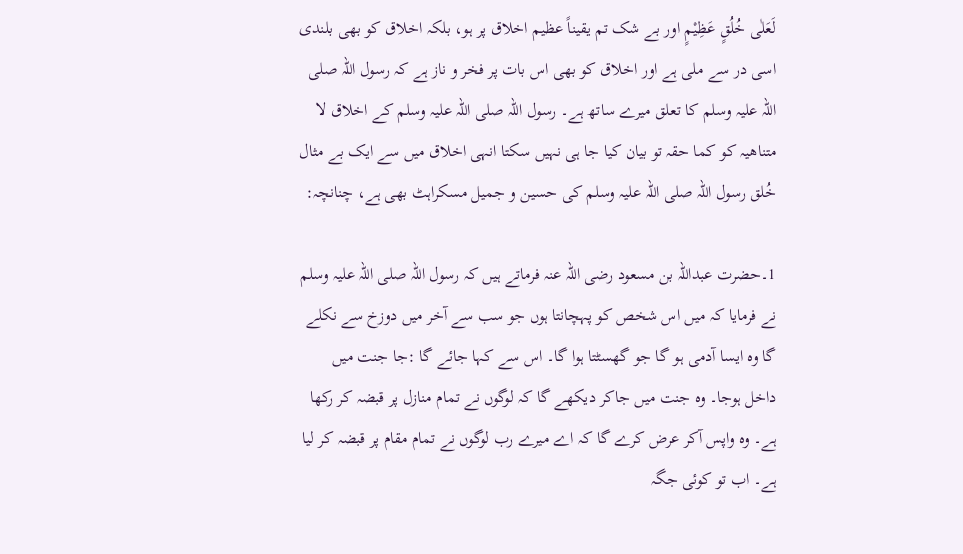لَعَلٰی خُلُقٍ عَظِيْمٍ اور بے شک تم یقیناً عظیم اخلاق پر ہو، بلکہ اخلاق کو بھی بلندی اسی در سے ملی ہے اور اخلاق کو بھی اس بات پر فخر و ناز ہے کہ رسول اللہ صلی اللہ علیہ وسلم کا تعلق میرے ساتھ ہے۔ رسول اللہ صلی اللہ علیہ وسلم کے اخلاق لا متناھیہ کو کما حقہ تو بیان کیا جا ہی نہیں سکتا انہی اخلاق میں سے ایک بے مثال خُلق رسول اللہ صلی اللہ علیہ وسلم کی حسین و جمیل مسکراہٹ بھی ہے، چنانچہ:

1۔حضرت عبداللہ بن مسعود رضی اللہ عنہ فرماتے ہیں کہ رسول اللہ صلی اللہ علیہ وسلم نے فرمایا کہ میں اس شخص کو پہچانتا ہوں جو سب سے آخر میں دوزخ سے نکلے گا وہ ایسا آدمی ہو گا جو گھسٹتا ہوا گا۔ اس سے کہا جائے گا :جا جنت میں داخل ہوجا۔ وہ جنت میں جاکر دیکھے گا کہ لوگوں نے تمام منازل پر قبضہ کر رکھا ہے۔ وہ واپس آکر عرض کرے گا کہ اے میرے رب لوگوں نے تمام مقام پر قبضہ کر لیا ہے۔ اب تو کوئی جگہ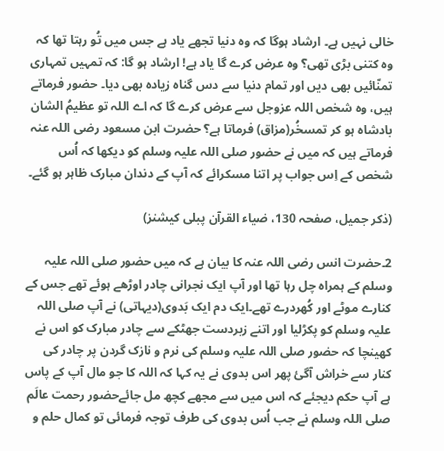خالی نہیں ہے۔ ارشاد ہوگا کہ وہ دنیا تجھے یاد ہے جس میں تُو رہتا تھا کہ وہ کتنی بڑی تھی؟ وہ عرض کرے گا یاد ہے! ارشاد ہو گا: کہ تمہیں تمہاری تمنّائیں بھی دیں اور تمام دنیا سے دس گناہ زیادہ بھی دیا۔ حضور فرماتے ہیں، وہ شخص اللہ عزوجل سے عرض کرے گا کہ اے اللہ تو عظیمُ الشان بادشاہ ہو کر تمسخُر(مزاق) فرماتا ہے؟ حضرت ابن مسعود رضی اللہ عنہ فرماتے ہیں کہ میں نے حضور صلی اللہ علیہ وسلم کو دیکھا کہ اُس شخص کے اِس جواب پر اتنا مسکرائے کہ آپ کے دندان مبارک ظاہر ہو گئے۔

(ذکر جمیل، صفحہ 130، ضیاء القرآن پبلی کیشنز)

2۔حضرت انس رضی اللہ عنہ کا بیان ہے کہ میں حضور صلی اللہ علیہ وسلم کے ہمراہ چل رہا تھا اور آپ ایک نجرانی چادر اوڑھے ہوئے تھے جس کے کنارے موٹے اور کُھردرے تھے۔ایک دم ایک بَدوی(دیہاتی) نے آپ صلی اللہ علیہ وسلم کو پکڑلیا اور اتنے زبردست جھٹکے سے چادر مبارک کو اس نے کھینچا کہ حضور صلی اللہ علیہ وسلم کی نرم و نازک گردن پر چادر کی کنار سے خراش آگئ پھر اس بدوی نے یہ کہا کہ اللہ کا جو مال آپ کے پاس ہے آپ حکم دیجئے کہ اس میں سے مجھے کچھ مل جائےحضور رحمت عالَم صلی اللہ وسلم نے جب اُس بدوی کی طرف توجہ فرمائی تو کمال حلم و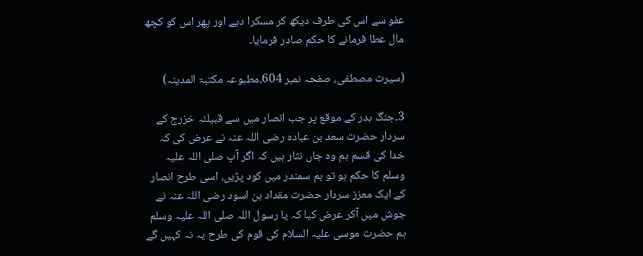عفو سے اس کی طرف دیکھ کر مسکرا دیے اور پھر اس کو کچھ مال عطا فرمانے کا حکم صادر فرمایا۔

(سیرت مصطفی، صفحہ نمبر 604،مطبوعہ مکتبۃ المدینہ)

3۔جنگ بدر کے موقع پر جب انصار میں سے قبیلئہ خزرج کے سردار حضرت سعد بن عبادہ رضی اللہ عنہ نے عرض کی کہ خدا کی قسم ہم وہ جاں نثار ہیں کہ اگر آپ صلی اللہ علیہ وسلم کا حکم ہو تو ہم سمندر میں کود پڑیں، اسی طرح انصار کے ایک معزز سردار حضرت مقداد بن اسود رضی اللہ عنہ نے جوش میں آکر عرض کیا کہ یا رسول اللہ صلی اللہ علیہ وسلم ہم حضرت موسی علیہ السلام کی قوم کی طرح یہ نہ کہیں گے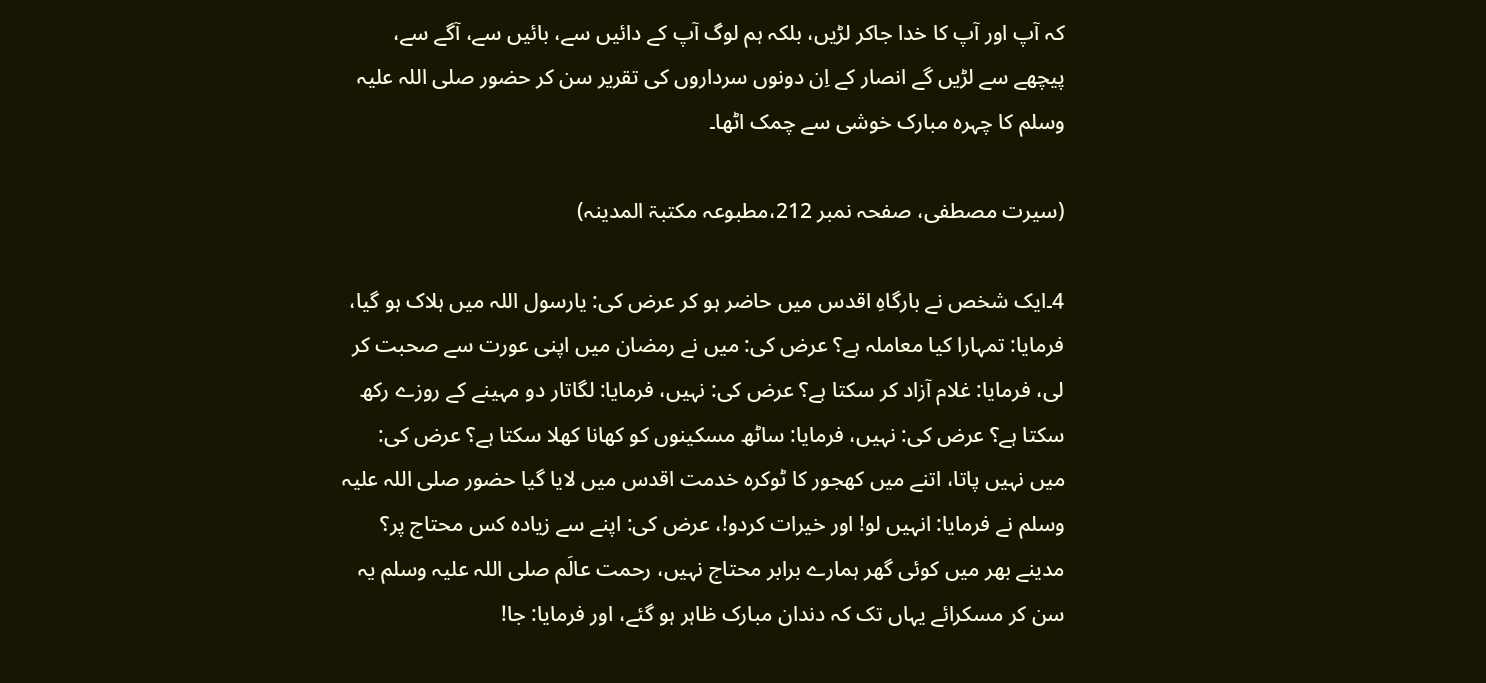کہ آپ اور آپ کا خدا جاکر لڑیں، بلکہ ہم لوگ آپ کے دائیں سے، بائیں سے، آگے سے، پیچھے سے لڑیں گے انصار کے اِن دونوں سرداروں کی تقریر سن کر حضور صلی اللہ علیہ وسلم کا چہرہ مبارک خوشی سے چمک اٹھا۔

(سیرت مصطفی، صفحہ نمبر 212،مطبوعہ مکتبۃ المدینہ)

4۔ایک شخص نے بارگاہِ اقدس میں حاضر ہو کر عرض کی: یارسول اللہ میں ہلاک ہو گیا، فرمایا: تمہارا کیا معاملہ ہے؟ عرض کی: میں نے رمضان میں اپنی عورت سے صحبت کر لی، فرمایا: غلام آزاد کر سکتا ہے؟ عرض کی: نہیں، فرمایا: لگاتار دو مہینے کے روزے رکھ سکتا ہے؟ عرض کی: نہیں، فرمایا: ساٹھ مسکینوں کو کھانا کھلا سکتا ہے؟ عرض کی: میں نہیں پاتا، اتنے میں کھجور کا ٹوکرہ خدمت اقدس میں لایا گیا حضور صلی اللہ علیہ وسلم نے فرمایا: انہیں لو! اور خیرات کردو!، عرض کی: اپنے سے زیادہ کس محتاج پر؟ مدینے بھر میں کوئی گھر ہمارے برابر محتاج نہیں، رحمت عالَم صلی اللہ علیہ وسلم یہ سن کر مسکرائے یہاں تک کہ دندان مبارک ظاہر ہو گئے، اور فرمایا: جا!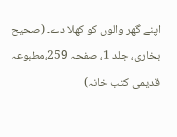اپنے گھر والوں کو کھلا دے۔ (صحیح بخاری، جلد 1، صفحہ 259،مطبوعہ قدیمی کتب خانہ)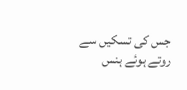جس کی تسکیں سے روتے ہوئے ہنس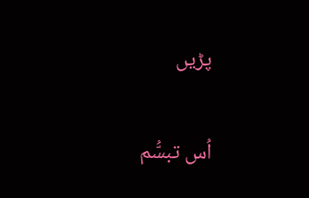پڑیں

اُس تبسُّم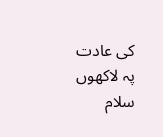کی عادت پہ لاکھوں سلام